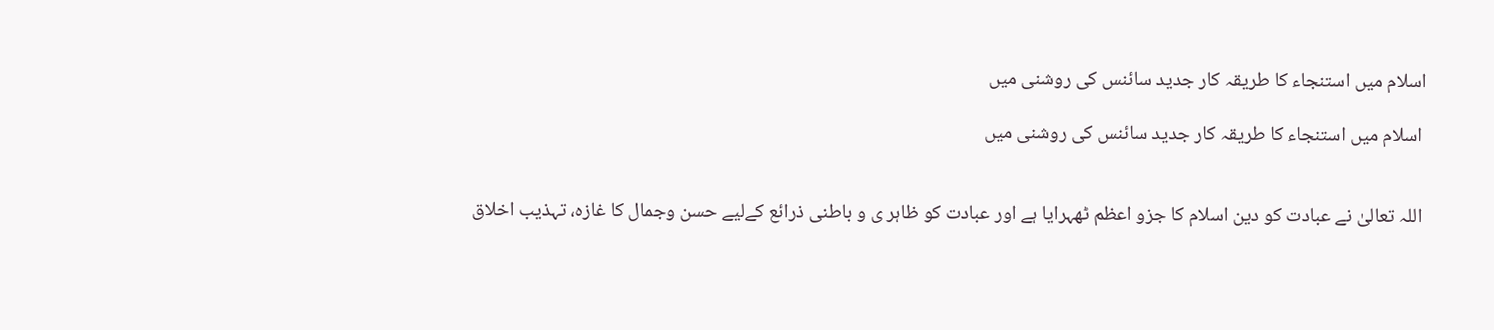اسلام میں استنجاء کا طریقہ کار جدید سائنس کی روشنی میں

 اسلام میں استنجاء کا طریقہ کار جدید سائنس کی روشنی میں


 اللہ تعالیٰ نے عبادت کو دین اسلام کا جزو اعظم ٹھہرایا ہے اور عبادت کو ظاہر ی و باطنی ذرائع کےلیے حسن وجمال کا غازہ، تہذیب اخلاق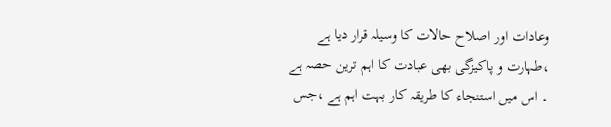وعادات اور اصلاح حالات کا وسیلہ قرار دیا ہے ،طہارت و پاکیزگی بھی عبادت کا اہم ترین حصہ ہے ۔ اس میں استنجاء کا طریقہ کار بہت اہم ہے ،جس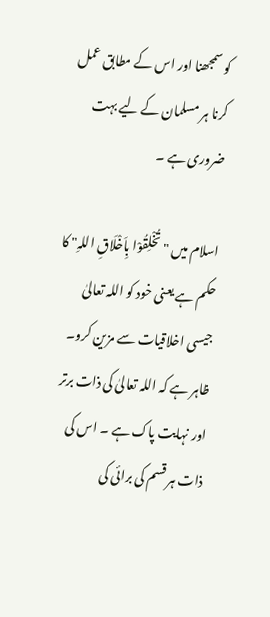کو سمجھنا اور اس کے مطابق عمل کرنا ہر مسلمان کے لیے بہت ضروری ہے ۔

اسلام میں " تُخْلِقُوْا بِاَخْلَاقِ اللہِ" کا حکم ہے یعنی خود کو اللہ تعالیٰ جیسی اخلاقیات سے مزین کرو۔ ظاہر ہے کہ اللہ تعالیٰ کی ذات برتر اور نہایت پاک ہے ۔ اس کی ذات ہر قسم کی برائی کی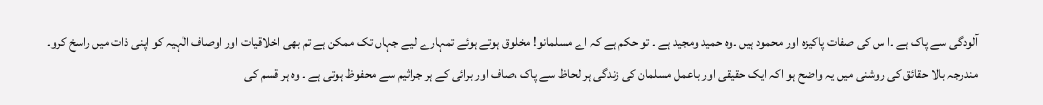آلودگی سے پاک ہے ۔ا س کی صفات پاکیزہ اور محمود ہیں ۔وہ حمید ومجید ہے ۔ تو حکم ہے کہ اے مسلمانو! مخلوق ہوتے ہوئے تمہارے لیے جہاں تک ممکن ہے تم بھی اخلاقیات اور اوصاف الٰہیہ کو اپنی ذات میں راسخ کرو۔
مندرجہ بالا حقائق کی روشنی میں یہ واضح ہو اکہ ایک حقیقی اور باعمل مسلمان کی زندگی ہر لحاظ سے پاک ،صاف اور برائی کے ہر جراثیم سے محفوظ ہوتی ہے ۔ وہ ہر قسم کی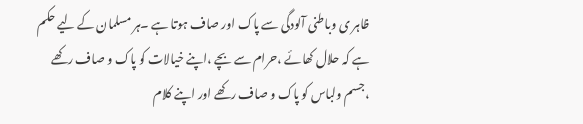ظاہر ی وباطنی آلودگی سے پاک اور صاف ہوتا ہے ۔ہر مسلمان کے لیے حکم ہے کہ حلال کھائے ،حرام سے بچے ،اپنے خیالات کو پاک و صاف رکھے ،جسم ولباس کو پاک و صاف رکھے اور اپنے کلام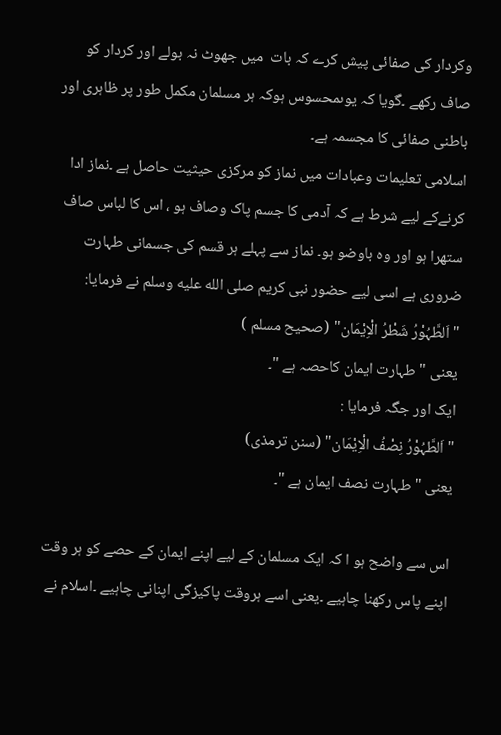وکردار کی صفائی پیش کرے کہ بات  میں جھوٹ نہ بولے اور کردار کو صاف رکھے ۔گویا کہ یوںمحسوس ہوکہ ہر مسلمان مکمل طور پر ظاہری اور باطنی صفائی کا مجسمہ ہے۔
اسلامی تعلیمات وعبادات میں نماز کو مرکزی حیثیت حاصل ہے ۔نماز ادا کرنےکے لیے شرط ہے کہ آدمی کا جسم پاک وصاف ہو ، اس کا لباس صاف ستھرا ہو اور وہ باوضو ہو۔ نماز سے پہلے ہر قسم کی جسمانی طہارت ضروری ہے اسی لیے حضور نبی کریم صلى الله عليه وسلم نے فرمایا:
" اَلطَّہُوْرُ شَطْرُ الْاِیْمَان" (صحیح مسلم )
یعنی " طہارت ایمان کاحصہ ہے "۔
ایک اور جگہ فرمایا :
" اَلطَّہُوْرُ نِصْفُ الْاِیْمَان" (سنن ترمذی)
یعنی " طہارت نصف ایمان ہے "۔

اس سے واضح ہو ا کہ ایک مسلمان کے لیے اپنے ایمان کے حصے کو ہر وقت اپنے پاس رکھنا چاہیے ۔یعنی اسے ہروقت پاکیزگی اپنانی چاہیے ۔اسلام نے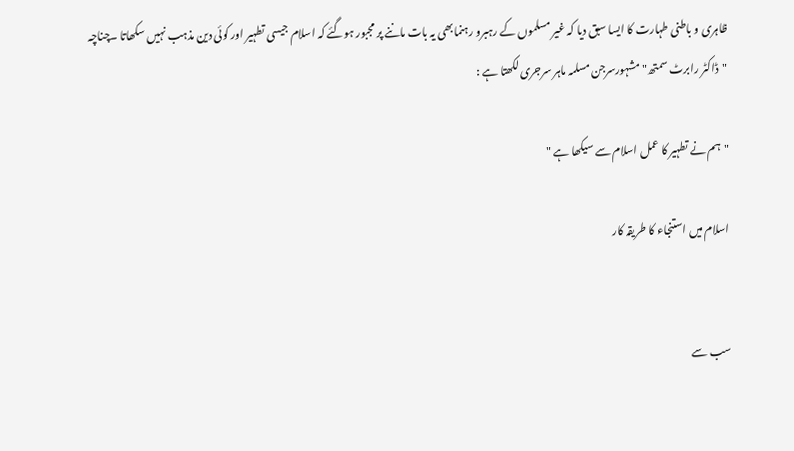ظاہری و باطنی طہارت کا ایسا سبق دیا کہ غیر مسلموں کے رہبرو رہنمابھی یہ بات ماننے پر مجبور ہوگئے کہ اسلام جیسی تطہیر اور کوئی دین مذہب نہیں سکھاتا ۔چناچہ "ڈاکٹر رابرٹ سمتھ" مشہورسرجن مسلمہ ماہر سرجری لکھتا ہے :

"ہم نے تطہیر کا عمل اسلام سے سیکھا ہے "

اسلام میں استنجاء کا طریقہ کار


سب سے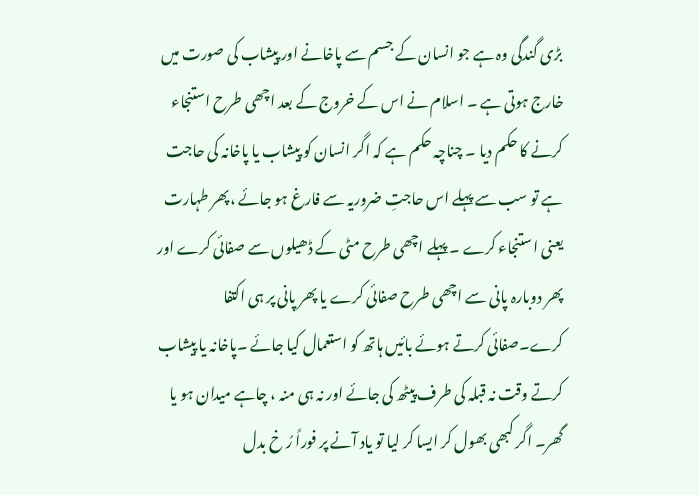بڑی گندگی وہ ہے جو انسان کے جسم سے پاخانے اور پیشاب کی صورت میں خارج ہوتی ہے ۔ اسلام نے اس کے خروج کے بعد اچھی طرح استنجاء کرنے کا حکم دیا ۔ چناچہ حکم ہے کہ اگر انسان کو پیشاب یا پاخانہ کی حاجت ہے تو سب سے پہلے اس حاجتِ ضروریہ سے فارغ ہو جائے ،پھر طہارت یعنی استنجاء کرے ۔ پہلے اچھی طرح مٹی کے ڈھیلوں سے صفائی کرے اور پھر دوبارہ پانی سے اچھی طرح صفائی کرے یا پھر پانی پر ہی اکتفا کرے۔صفائی کرتے ہوئے بائیں ہاتھ کو استعمال کیا جائے ۔پاخانہ یا پیشاب کرتے وقت نہ قبلہ کی طرف پیٹھ کی جائے اور نہ ہی منہ ، چاہے میدان ہو یا گھر۔ اگر کبھی بھول کر ایسا کر لیا تو یاد آنے پر فوراً رُ خ بدل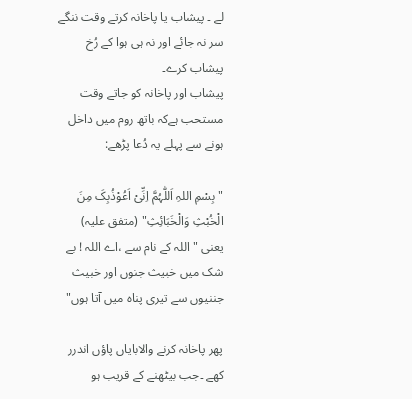لے ۔ پیشاب یا پاخانہ کرتے وقت ننگے سر نہ جائے اور نہ ہی ہوا کے رُخ پیشاب کرے۔
پیشاب اور پاخانہ کو جاتے وقت مستحب ہےکہ باتھ روم میں داخل ہونے سے پہلے یہ دُعا پڑھے:

" بِسْمِ اللہِ اَللّٰہُمَّ اِنِّیْ اَعُوْذُبِکَ مِنَ الْخُبْثِ وَالْخَبَائِثِ" (متفق علیہ)
یعنی " اللہ کے نام سے ،اے اللہ ! بے شک میں خبیث جنوں اور خبیث جننیوں سے تیری پناہ میں آتا ہوں"

پھر پاخانہ کرنے والابایاں پاؤں اندرر کھے ۔جب بیٹھنے کے قریب ہو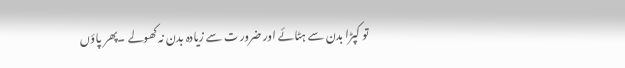تو کپڑا بدن سے ہٹائے اور ضرور ت سے زیادہ بدن نہ کھولے ۔پھر پاؤں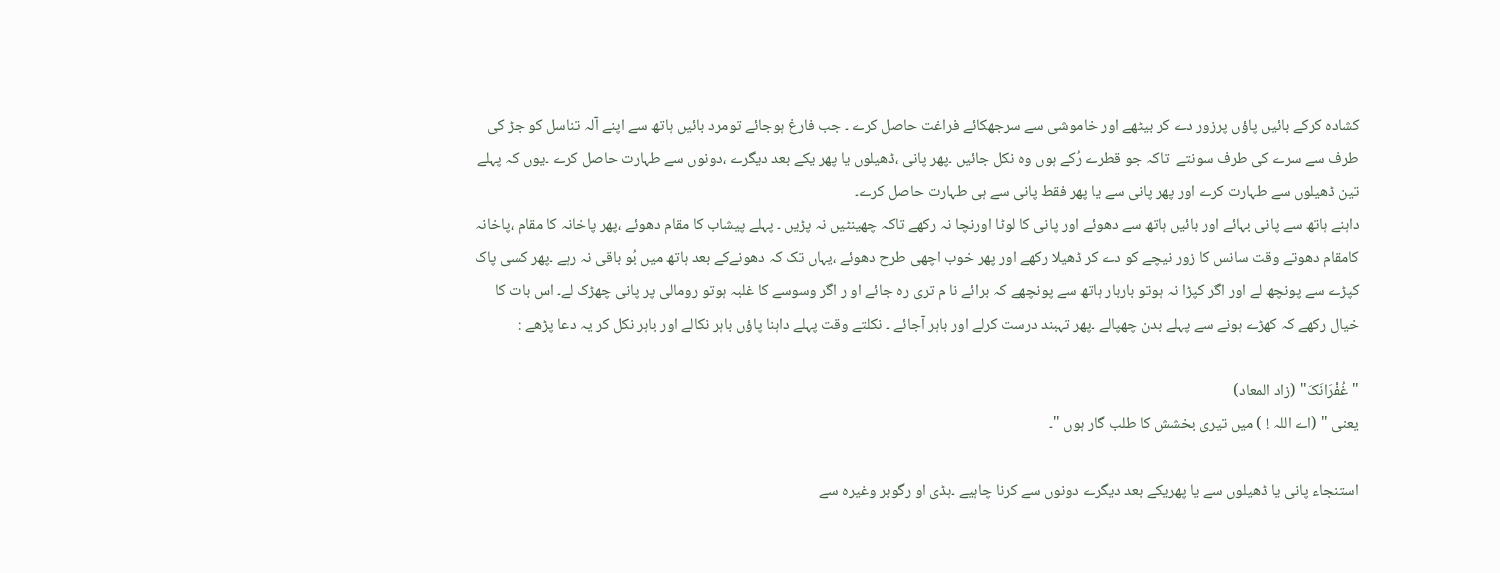کشادہ کرکے بائیں پاؤں پرزور دے کر بیٹھے اور خاموشی سے سرجھکائے فراغت حاصل کرے ۔ جب فارغ ہوجائے تومرد بائیں ہاتھ سے اپنے آلہ تناسل کو جڑ کی طرف سے سرے کی طرف سونتے  تاکہ جو قطرے رُکے ہوں وہ نکل جائیں ۔پھر پانی ،ڈھیلوں یا پھر یکے بعد دیگرے ،دونوں سے طہارت حاصل کرے ۔یوں کہ پہلے تین ڈھیلوں سے طہارت کرے اور پھر پانی سے یا پھر فقط پانی سے ہی طہارت حاصل کرے۔
داہنے ہاتھ سے پانی بہائے اور بائیں ہاتھ سے دھوئے اور پانی کا لوٹا اورنچا نہ رکھے تاکہ چھینٹیں نہ پڑیں ۔ پہلے پیشاب کا مقام دھوئے ،پھر پاخانہ کا مقام ،پاخانہ  کامقام دھوتے وقت سانس کا زور نیچے کو دے کر ڈھیلا رکھے اور پھر خوب اچھی طرح دھوئے ،یہاں تک کہ دھونےکے بعد ہاتھ میں بُو باقی نہ رہے ۔پھر کسی پاک کپڑے سے پونچھ لے اور اگر کپڑا نہ ہوتو باربار ہاتھ سے پونچھے کہ برائے نا م تری رہ جائے او ر اگر وسوسے کا غلبہ ہوتو رومالی پر پانی چھڑک لے۔ اس بات کا خیال رکھے کہ کھڑے ہونے سے پہلے بدن چھپالے ۔پھر تہبند درست کرلے اور باہر آجائے ۔ نکلتے وقت پہلے داہنا پاؤں باہر نکالے اور باہر نکل کر یہ دعا پڑھے :

" غُفْرَانَکَ" (زاد المعاد)
یعنی " (اے اللہ ! ) میں تیری بخشش کا طلب گار ہوں "۔

استنجاء پانی یا ڈھیلوں سے یا پھریکے بعد دیگرے دونوں سے کرنا چاہیے ۔ہڈی او رگوبر وغیرہ سے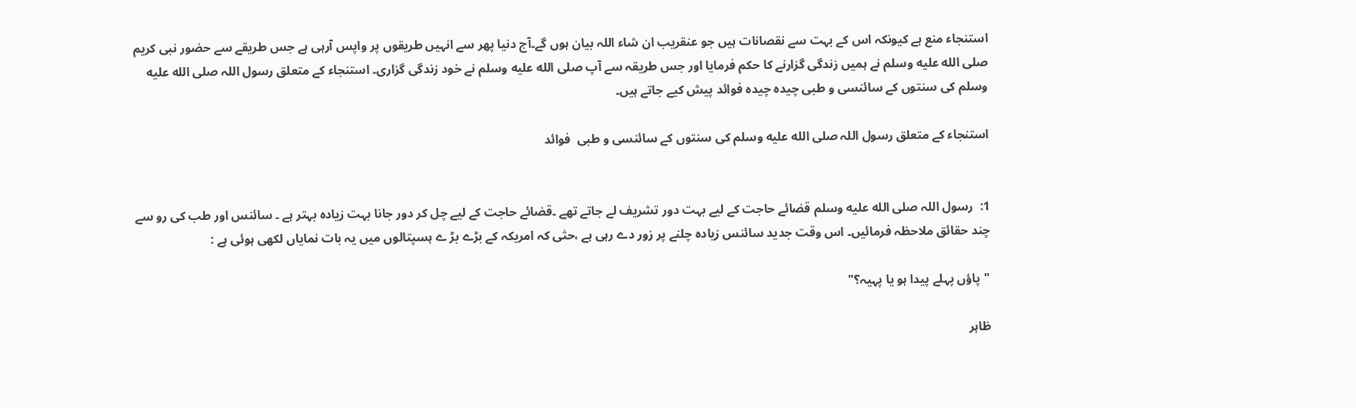استنجاء منع ہے کیونکہ اس کے بہت سے نقصانات ہیں جو عنقریب ان شاء اللہ بیان ہوں گے۔آج دنیا پھر سے انہیں طریقوں پر واپس آرہی ہے جس طریقے سے حضور نبی کریم صلى الله عليه وسلم نے ہمیں زندگی گزارنے کا حکم فرمایا اور جس طریقہ سے آپ صلى الله عليه وسلم نے خود زندگی گزاری۔ استنجاء کے متعلق رسول اللہ صلى الله عليه وسلم کی سنتوں کے سائنسی و طبی چیدہ چیدہ فوائد پیش کیے جاتے ہیں۔

استنجاء کے متعلق رسول اللہ صلى الله عليه وسلم کی سنتوں کے سائنسی و طبی  فوائد


1:  رسول اللہ صلى الله عليه وسلم قضائے حاجت کے لیے بہت دور تشریف لے جاتے تھے ۔قضائے حاجت کے لیے چل کر دور جانا بہت زیادہ بہتر ہے ۔ سائنس اور طب کی رو سے چند حقائق ملاحظہ فرمائیں۔ اس وقت جدید سائنس زیادہ چلنے پر زور دے رہی ہے ،حتٰی کہ امریکہ کے بڑے بڑ ے ہسپتالوں میں یہ بات نمایاں لکھی ہوئی ہے :

"پاؤں پہلے پیدا ہو یا پہیہ؟"

ظاہر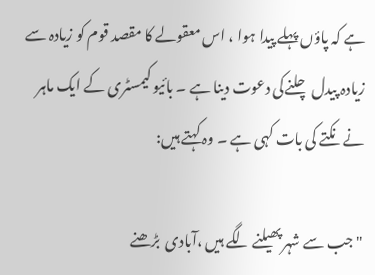ہے کہ پاؤں پہلے پیدا ہوا ، اس معقولے کا مقصد قوم کو زیادہ سے زیادہ پیدل چلنےکی دعوت دینا ہے ۔ بائیو کیمسٹری کے ایک ماہر نے نکتے کی بات کہی ہے ۔ وہ کہتے ہیں:

"جب سے شہر پھیلنے لگے ہیں ،آبادی  بڑھنے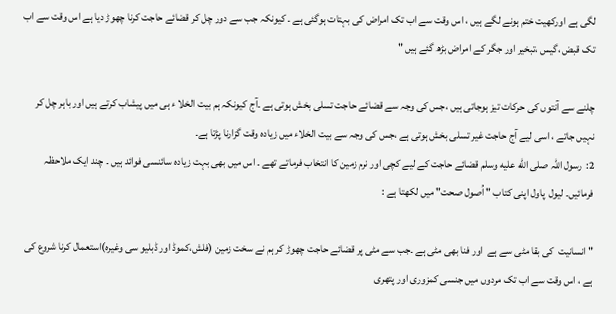لگی ہے اورکھیت ختم ہونے لگے ہیں ، اس وقت سے اب تک امراض کی بہتات ہوگئی ہے ۔ کیونکہ جب سے دور چل کر قضائے حاجت کرنا چھوڑ دیا ہے اس وقت سے اب تک قبض ،گیس ،تبخیر اور جگر کے امراض بڑھ گئے ہیں "

چلنے سے آنتوں کی حرکات تیز ہوجاتی ہیں ،جس کی وجہ سے قضائے حاجت تسلی بخش ہوتی ہے ۔آج کیونکہ ہم بیت الخلا ء ہی میں پیشاب کرتے ہیں اور باہر چل کر نہیں جاتے ، اسی لیے آج حاجت غیر تسلی بخش ہوتی ہے ،جس کی وجہ سے بیت الخلاء میں زیادہ وقت گزارنا پڑتا ہے۔
2:  رسول اللہ صلى الله عليه وسلم قضائے حاجت کے لیے کچی اور نرم زمین کا انتخاب فرماتے تھے ۔ اس میں بھی بہت زیادہ سائنسی فوائد ہیں ۔ چند ایک ملاحظہ فرمائیں۔ لیول  پاول اپنی کتاب " اُصول صحت" میں لکھتا ہے :

" انسانیت  کی بقا مٹی سے ہے  اور فنا بھی مٹی ہے ۔جب سے مٹی پر قضائے حاجت چھوڑ کر ہم نے سخت زمین (فلش،کموڈ اور ڈبلیو سی وغیرہ)استعمال کرنا شروع کی ہے ، اس وقت سے اب تک مردوں میں جنسی کمزوری اور پتھری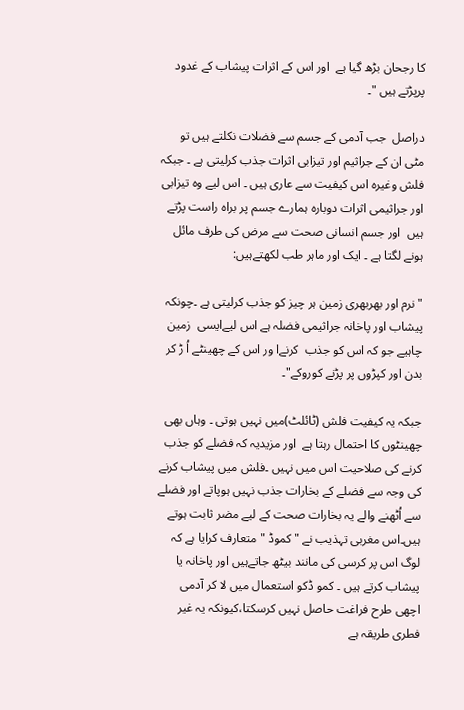کا رجحان بڑھ گیا ہے  اور اس کے اثرات پیشاب کے غدود پرپڑتے ہیں "۔

دراصل  جب آدمی کے جسم سے فضلات نکلتے ہیں تو مٹی ان کے جراثیم اور تیزابی اثرات جذب کرلیتی ہے ۔ جبکہ فلش وغیرہ اس کیفیت سے عاری ہیں ۔ اس لیے وہ تیزابی اور جراثیمی اثرات دوبارہ ہمارے جسم پر براہ راست پڑتے ہیں  اور جسم انسانی صحت سے مرض کی طرف مائل ہونے لگتا ہے ۔ ایک اور ماہر طب لکھتےہیں:

"نرم اور بھربھری زمین ہر چیز کو جذب کرلیتی ہے ۔چونکہ پیشاب اور پاخانہ جراثیمی فضلہ ہے اس لیےایسی  زمین چاہیے جو کہ اس کو جذب  کرنےا ور اس کے چھینٹے اُ ڑ کر بدن اور کپڑوں پر پڑنے کوروکے"۔

جبکہ یہ کیفیت فلش (ٹائلٹ)میں نہیں ہوتی ۔ وہاں بھی چھینٹوں کا احتمال رہتا ہے  اور مزیدیہ کہ فضلے کو جذب کرنے کی صلاحیت اس میں نہیں ۔فلش میں پیشاب کرنے کی وجہ سے فضلے کے بخارات جذب نہیں ہوپاتے اور فضلے سے اُٹھنے والے یہ بخارات صحت کے لیے مضر ثابت ہوتے ہیں۔اس مغربی تہذیب نے " کموڈ " متعارف کرایا ہے کہ لوگ اس پر کرسی کی مانند بیٹھ جاتےہیں اور پاخانہ یا پیشاب کرتے ہیں ۔ کمو ڈکو استعمال میں لا کر آدمی اچھی طرح فراغت حاصل نہیں کرسکتا،کیونکہ یہ غیر فطری طریقہ ہے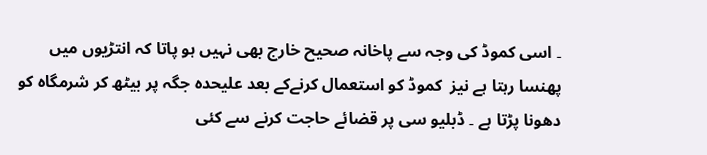۔ اسی کموڈ کی وجہ سے پاخانہ صحیح خارج بھی نہیں ہو پاتا کہ انتڑیوں میں پھنسا رہتا ہے نیز  کموڈ کو استعمال کرنےکے بعد علیحدہ جگہ پر بیٹھ کر شرمگاہ کو دھونا پڑتا ہے ۔ ڈبلیو سی پر قضائے حاجت کرنے سے کئی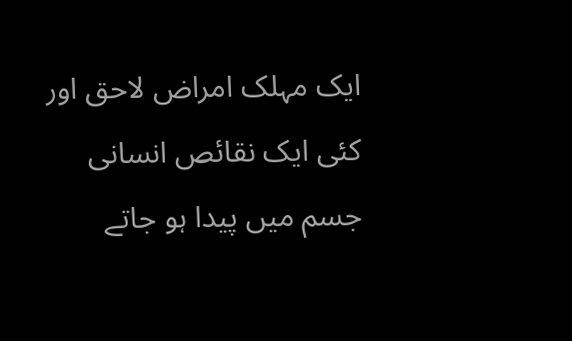ایک مہلک امراض لاحق اور کئی ایک نقائص انسانی جسم میں پیدا ہو جاتے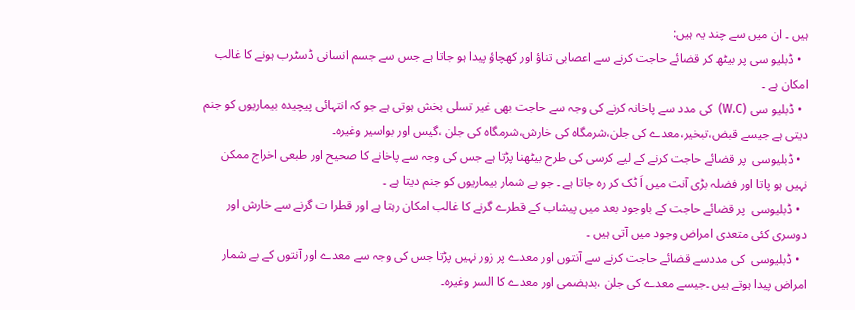ہیں ۔ ان میں سے چند یہ ہیں:
  • ڈبلیو سی پر بیٹھ کر قضائے حاجت کرنے سے اعصابی تناؤ اور کھچاؤ پیدا ہو جاتا ہے جس سے جسم انسانی ڈسٹرب ہونے کا غالب امکان ہے ۔
  • ڈبلیو سی (W.C)  کی مدد سے پاخانہ کرنے کی وجہ سے حاجت بھی غیر تسلی بخش ہوتی ہے جو کہ انتہائی پیچیدہ بیماریوں کو جنم دیتی ہے جیسے قبض،تبخیر،معدے کی جلن،شرمگاہ کی خارش،شرمگاہ کی جلن ،گیس اور بواسیر وغیرہ۔
  • ڈبلیوسی  پر قضائے حاجت کرنے کے لیے کرسی کی طرح بیٹھنا پڑتا ہے جس کی وجہ سے پاخانے کا صحیح اور طبعی اخراج ممکن نہیں ہو پاتا اور فضلہ بڑی آنت میں اَ ٹک کر رہ جاتا ہے ۔ جو بے شمار بیماریوں کو جنم دیتا ہے ۔
  • ڈبلیوسی  پر قضائے حاجت کے باوجود بعد میں پیشاب کے قطرے گرنے کا غالب امکان رہتا ہے اور قطرا ت گرنے سے خارش اور دوسری کئی متعدی امراض وجود میں آتی ہیں ۔
  • ڈبلیوسی  کی مددسے قضائے حاجت کرنے سے آنتوں اور معدے پر زور نہیں پڑتا جس کی وجہ سے معدے اور آنتوں کے بے شمار امراض پیدا ہوتے ہیں ۔جیسے معدے کی جلن ،بدہضمی اور معدے کا السر وغیرہ۔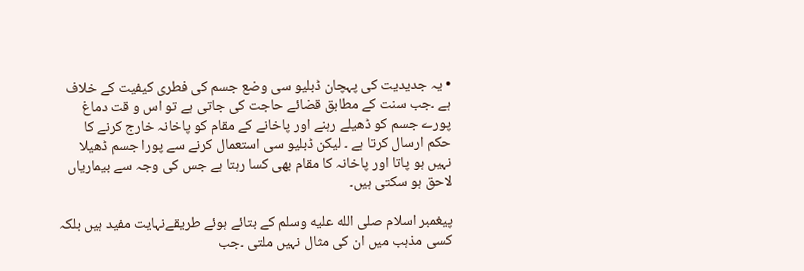• یہ جدیدیت کی پہچان ڈبلیو سی وضع جسم کی فطری کیفیت کے خلاف ہے ۔جب سنت کے مطابق قضائے حاجت کی جاتی ہے تو اس و قت دماغ پورے جسم کو ڈھیلے رہنے اور پاخانے کے مقام کو پاخانہ خارج کرنے کا حکم ارسال کرتا ہے ۔ لیکن ڈبلیو سی استعمال کرنے سے پورا جسم ڈھیلا نہیں ہو پاتا اور پاخانہ کا مقام بھی کسا رہتا ہے جس کی وجہ سے بیماریاں لاحق ہو سکتی ہیں۔

پیغمبر اسلام صلى الله عليه وسلم کے بتائے ہوئے طریقےنہایت مفید ہیں بلکہ کسی مذہب میں ان کی مثال نہیں ملتی ۔جب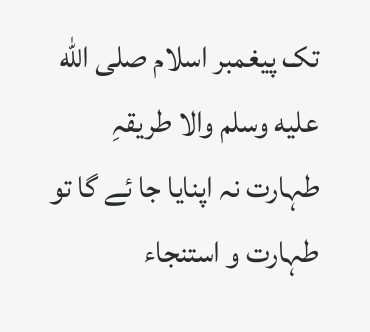تک پیغمبر اسلام صلى الله عليه وسلم والا طریقہِ طہارت نہ اپنایا جا ئے گا تو طہارت و استنجاء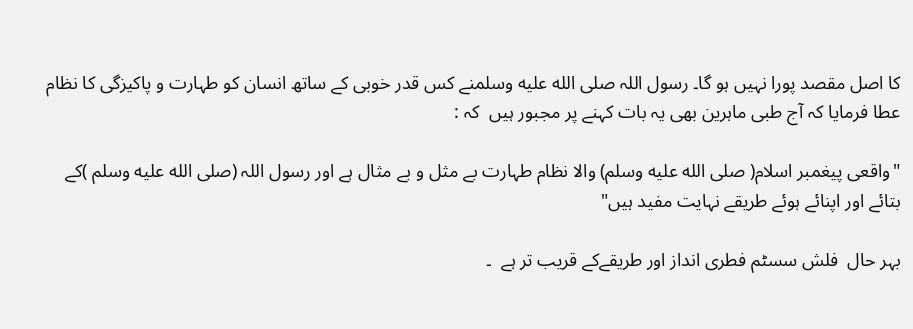کا اصل مقصد پورا نہیں ہو گا۔ رسول اللہ صلى الله عليه وسلمنے کس قدر خوبی کے ساتھ انسان کو طہارت و پاکیزگی کا نظام عطا فرمایا کہ آج طبی ماہرین بھی یہ بات کہنے پر مجبور ہیں  کہ :

"واقعی پیغمبر اسلام( صلى الله عليه وسلم) والا نظام طہارت بے مثل و بے مثال ہے اور رسول اللہ (صلى الله عليه وسلم )کے بتائے اور اپنائے ہوئے طریقے نہایت مفید ہیں"

بہر حال  فلش سسٹم فطری انداز اور طریقےکے قریب تر ہے  ۔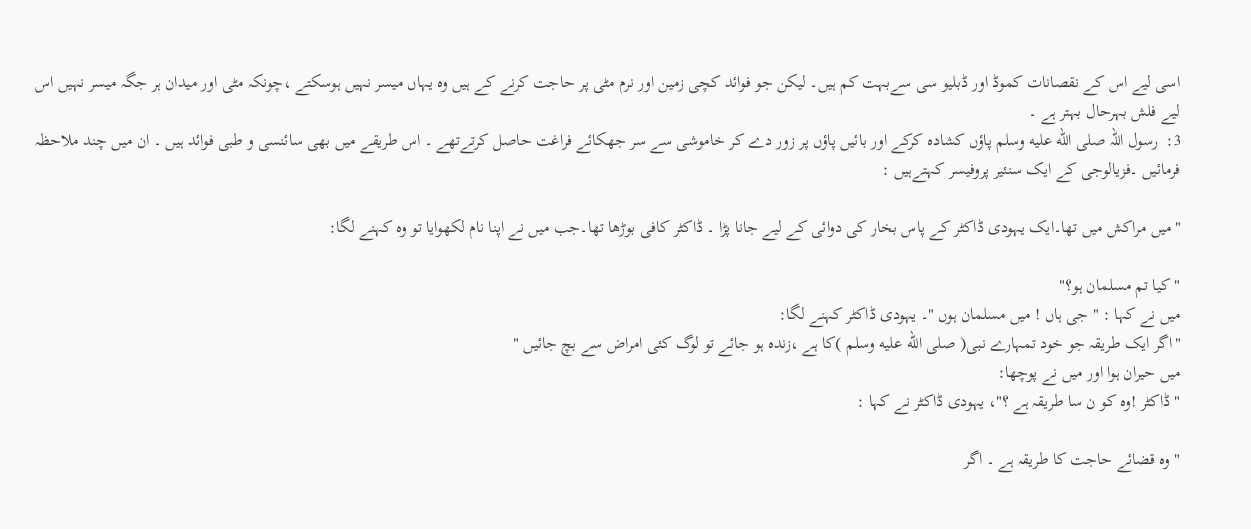اسی لیے اس کے نقصانات کموڈ اور ڈبلیو سی سےبہت کم ہیں۔ لیکن جو فوائد کچی زمین اور نرم مٹی پر حاجت کرنے کے ہیں وہ یہاں میسر نہیں ہوسکتے ،چونکہ مٹی اور میدان ہر جگہ میسر نہیں اس لیے فلش بہرحال بہتر ہے ۔
3:  رسول اللہ صلى الله عليه وسلم پاؤں کشادہ کرکے اور بائیں پاؤں پر زور دے کر خاموشی سے سر جھکائے فراغت حاصل کرتےتھے ۔ اس طریقے میں بھی سائنسی و طبی فوائد ہیں ۔ ان میں چند ملاحظہ فرمائیں ۔فزیالوجی کے ایک سنئیر پروفیسر کہتےہیں :

"میں مراکش میں تھا۔ایک یہودی ڈاکٹر کے پاس بخار کی دوائی کے لیے جانا پڑا ۔ ڈاکٹر کافی بوڑھا تھا۔جب میں نے اپنا نام لکھوایا تو وہ کہنے لگا:

"کیا تم مسلمان ہو؟"
میں نے کہا : " جی ہاں ! میں مسلمان ہوں "۔ یہودی ڈاکٹر کہنے لگا:
"اگر ایک طریقہ جو خود تمہارے نبی( صلى الله عليه وسلم )کا ہے ،زندہ ہو جائے تو لوگ کئی امراض سے بچ جائیں "
میں حیران ہوا اور میں نے پوچھا:
" ڈاکٹر !وہ کو ن سا طریقہ ہے ؟"، یہودی ڈاکٹر نے کہا :

" وہ قضائے حاجت کا طریقہ ہے ۔ اگر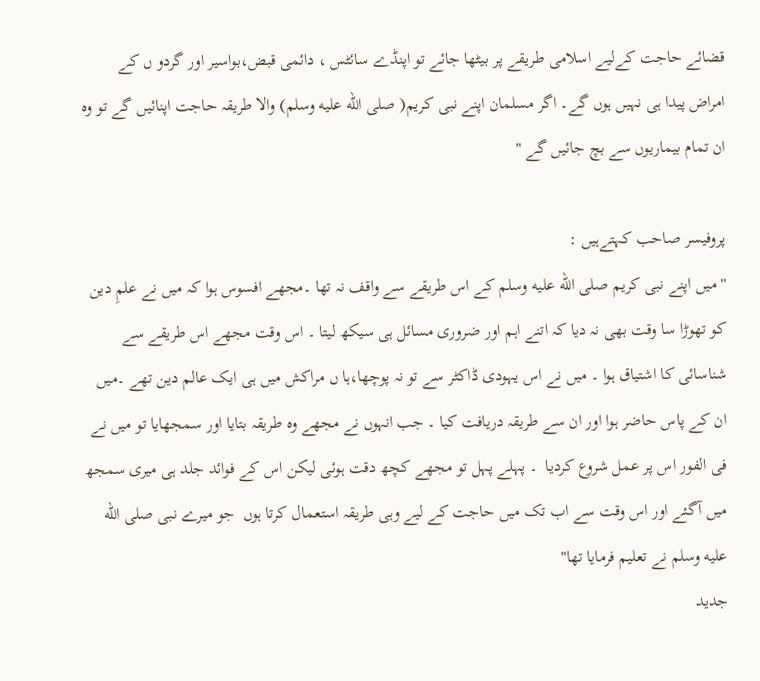قضائے حاجت کےلیے اسلامی طریقے پر بیٹھا جائے تو اپنڈے سائٹس ، دائمی قبض،بواسیر اور گردو ں کے امراض پیدا ہی نہیں ہوں گے۔ اگر مسلمان اپنے نبی کریم( صلى الله عليه وسلم) والا طریقہ حاجت اپنائیں گے تو وہ ان تمام بیماریوں سے بچ جائیں گے "

پروفیسر صاحب کہتےہیں :
'' میں اپنے نبی کریم صلى الله عليه وسلم کے اس طریقے سے واقف نہ تھا ۔مجھے افسوس ہوا کہ میں نے علمِ دین کو تھوڑا سا وقت بھی نہ دیا کہ اتنے اہم اور ضروری مسائل ہی سیکھ لیتا ۔ اس وقت مجھے اس طریقے سے شناسائی کا اشتیاق ہوا ۔ میں نے اس یہودی ڈاکٹر سے تو نہ پوچھا،ہا ں مراکش میں ہی ایک عالم دین تھے ۔میں ان کے پاس حاضر ہوا اور ان سے طریقہ دریافت کیا ۔ جب انہوں نے مجھے وہ طریقہ بتایا اور سمجھایا تو میں نے فی الفور اس پر عمل شروع کردیا  ۔ پہلے پہل تو مجھے کچھ دقت ہوئی لیکن اس کے فوائد جلد ہی میری سمجھ میں آگئے اور اس وقت سے اب تک میں حاجت کے لیے وہی طریقہ استعمال کرتا ہوں  جو میرے نبی صلى الله عليه وسلم نے تعلیم فرمایا تھا"
جدید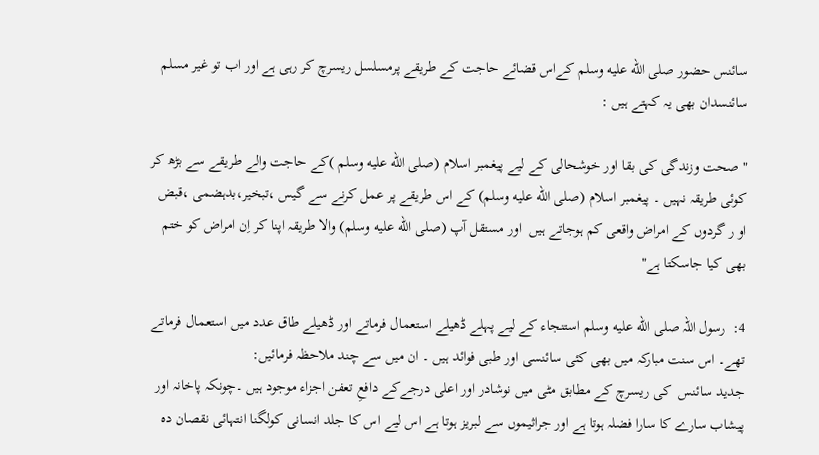سائنس حضور صلى الله عليه وسلم کےاس قضائے حاجت کے طریقے پرمسلسل ریسرچ کر رہی ہے اور اب تو غیر مسلم سائنسدان بھی یہ کہتے ہیں :

" صحت وزندگی کی بقا اور خوشحالی کے لیے پیغمبر اسلام (صلى الله عليه وسلم )کے حاجت والے طریقے سے بڑھ کر کوئی طریقہ نہیں ۔ پیغمبر اسلام (صلى الله عليه وسلم) کے اس طریقے پر عمل کرنے سے گیس ،تبخیر،بدہضمی ،قبض او ر گردوں کے امراض واقعی کم ہوجاتے ہیں  اور مستقل آپ (صلى الله عليه وسلم) والا طریقہ اپنا کر اِن امراض کو ختم بھی کیا جاسکتا ہے"

4:  رسول اللہ صلى الله عليه وسلم استنجاء کے لیے پہلے ڈھیلے استعمال فرماتے اور ڈھیلے طاق عدد میں استعمال فرماتے تھے۔ اس سنت مبارکہ میں بھی کئی سائنسی اور طبی فوائد ہیں ۔ ان میں سے چند ملاحظہ فرمائیں:
جدید سائنس  کی ریسرچ کے مطابق مٹی میں نوشادر اور اعلی درجےکے دافعِ تعفن اجزاء موجود ہیں ۔چونکہ پاخانہ اور پیشاب سارے کا سارا فضلہ ہوتا ہے اور جراثیموں سے لبریز ہوتا ہے اس لیے اس کا جلد انسانی کولگنا انتہائی نقصان دہ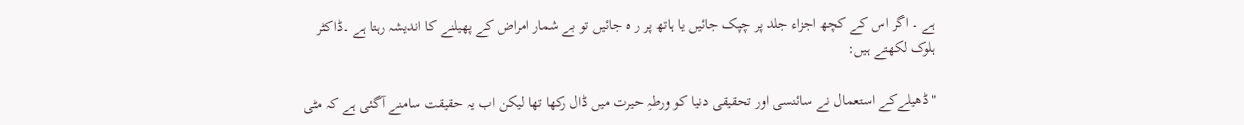ہے ۔ اگر اس کے کچھ اجزاء جلد پر چپک جائیں یا ہاتھ پر ر ہ جائیں تو بے شمار امراض کے پھیلنے کا اندیشہ رہتا ہے ۔ڈاکٹر ہلوک لکھتے ہیں:

"ڈھیلےکے استعمال نے سائنسی اور تحقیقی دنیا کو ورطہِ حیرت میں ڈال رکھا تھا لیکن اب یہ حقیقت سامنے آگئی ہے کہ مٹی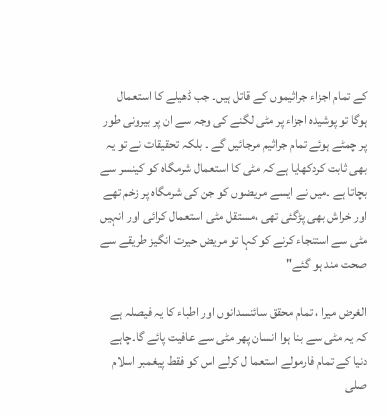کے تمام اجزاء جراثیموں کے قاتل ہیں۔ جب ڈھیلے کا استعمال ہوگا تو پوشیدہ اجزاء پر مٹی لگنے کی وجہ سے ان پر بیرونی طور پر چمٹے ہوئے تمام جراثیم مرجائیں گے ۔ بلکہ تحقیقات نے تو یہ بھی ثابت کردکھایا ہے کہ مٹی کا استعمال شرمگاہ کو کینسر سے بچاتا ہے ۔میں نے ایسے مریضوں کو جن کی شرمگاہ پر زخم تھے اور خراش بھی پڑگئی تھی ،مستقل مٹی استعمال کرائی اور انہیں مٹی سے استنجاء کرنے کو کہا تو مریض حیرت انگیز طریقے سے صحت مند ہو گئے"

الغرض میرا ، تمام محقق سائنسدانوں اور اطباء کا یہ فیصلہ ہے کہ یہ مٹی سے بنا ہوا انسان پھر مٹی سے عافیت پائے گا۔چاہے دنیا کے تمام فارمولے استعما ل کرلے اس کو فقط پیغمبر اسلام صلى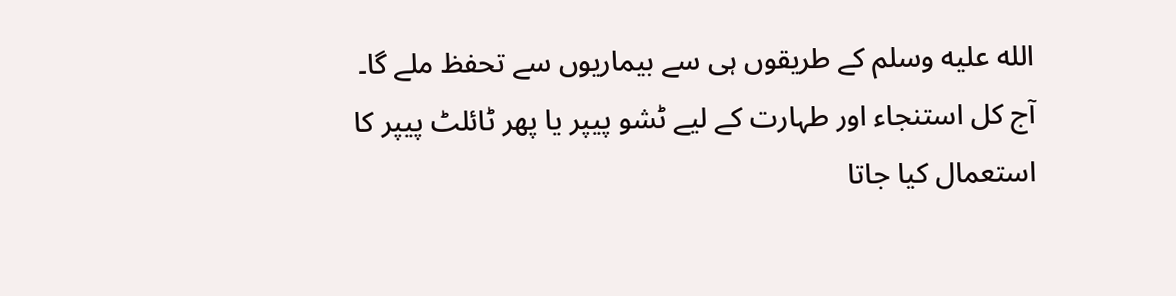الله عليه وسلم کے طریقوں ہی سے بیماریوں سے تحفظ ملے گا۔
آج کل استنجاء اور طہارت کے لیے ٹشو پیپر یا پھر ٹائلٹ پیپر کا استعمال کیا جاتا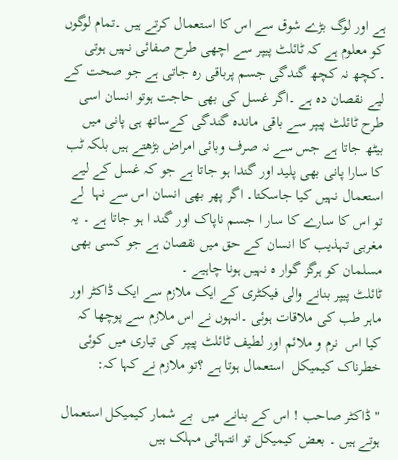ہے اور لوگ بڑے شوق سے اس کا استعمال کرتے ہیں ۔تمام لوگوں کو معلوم ہے کہ ٹائلٹ پیپر سے اچھی طرح صفائی نہیں ہوتی ۔کچھ نہ کچھ گندگی جسم پرباقی رہ جاتی ہے جو صحت کے لیے نقصان دہ ہے ۔اگر غسل کی بھی حاجت ہوتو انسان اسی طرح ٹائلٹ پیپر سے باقی ماندہ گندگی کےساتھ ہی پانی میں بیٹھ جاتا ہے جس سے نہ صرف وبائی امراض بڑھتے ہیں بلکہ ٹب کا سارا پانی بھی پلید اور گندا ہو جاتا ہے جو کہ غسل کے لیے استعمال نہیں کیا جاسکتا۔ اگر پھر بھی انسان اس سے نہا  لے تو اس کا سارے کا سار ا جسم ناپاک اور گند ا ہو جاتا ہے ۔ یہ مغربی تہذیب کا انسان کے حق میں نقصان ہے جو کسی بھی مسلمان کو ہرگز گوار ہ نہیں ہونا چاہیے ۔
ٹائلٹ پیپر بنانے والی فیکٹری کے ایک ملازم سے ایک ڈاکٹر اور ماہر طب کی ملاقات ہوئی ۔انہوں نے اس ملازم سے پوچھا کہ کیا اس  نرم و ملائم اور لطیف ٹائلٹ پیپر کی تیاری میں کوئی خطرناک کیمیکل  استعمال ہوتا ہے ؟تو ملازم نے کہا کہ:

" ڈاکٹر صاحب ! اس کے بنانے میں  بے شمار کیمیکل استعمال ہوتے ہیں ۔ بعض کیمیکل تو انتہائی مہلک ہیں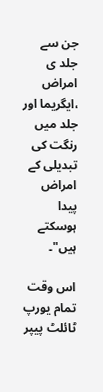جن سے جلد ی امراض ،ایگریما اور جلد میں رنگت کی تبدیلی کے امراض پیدا ہوسکتے ہیں"۔

اس وقت تمام یورپ ٹائلٹ پیپر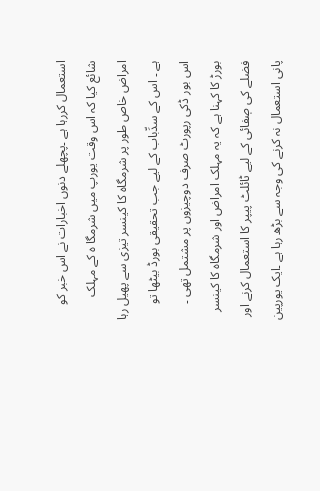استعمال کررہا ہے ۔پچھلے دنوں اخبارات نے اس خبر کو شائع کیا کہ اس وقت یورپ میں شرمگا ہ کے مہلک امراض خاص طور پر شرمگاہ کا کینسر تیزی سے پھیل رہا ہے ۔ اس کے سدِّباب کے لیے جب تحقیقی بورڈ بیٹھا تو اس بور ڈکی رپورٹ صرف دوچیزوں پر مشتمل تھی ۔ بورڑ کا کہنا ہے کہ یہ مہلک امراض اور شرمگاہ کا کینسر فضلے کی صٖفائی کے لیے ٹائلٹ پیپر کا استعمال کرنے اور پانی استعمال نہ کرنے کی وجہ سے بڑھ رہا ہے ۔ایک یورپین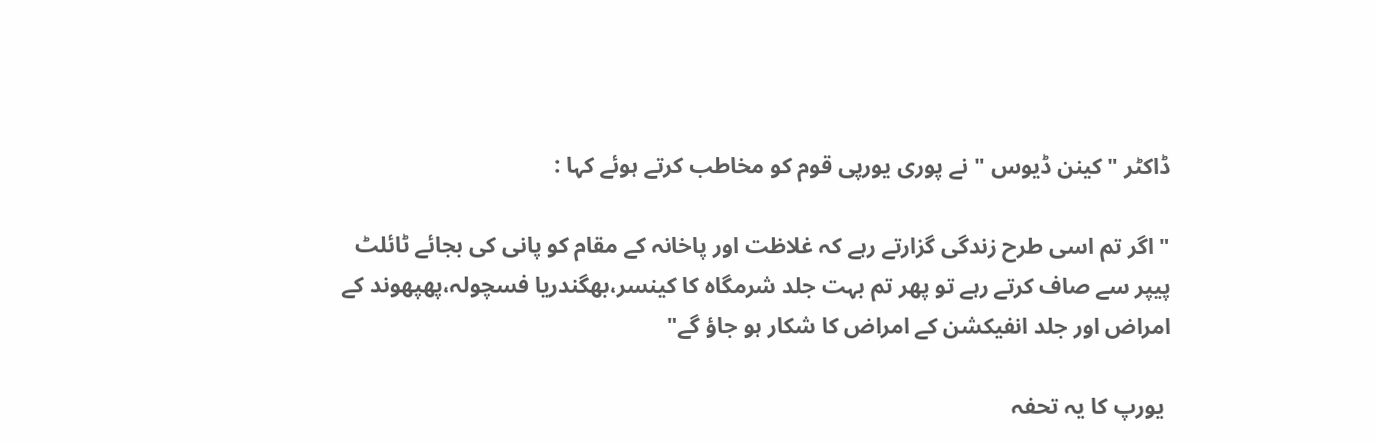ڈاکٹر "کینن ڈیوس " نے پوری یورپی قوم کو مخاطب کرتے ہوئے کہا :

" اگر تم اسی طرح زندگی گزارتے رہے کہ غلاظت اور پاخانہ کے مقام کو پانی کی بجائے ٹائلٹ پیپر سے صاف کرتے رہے تو پھر تم بہت جلد شرمگاہ کا کینسر،بھگندریا فسچولہ،پھپھوند کے امراض اور جلد انفیکشن کے امراض کا شکار ہو جاؤ گے"

 یورپ کا یہ تحفہ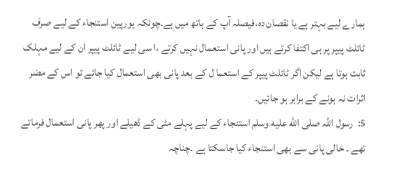ہمارے لیے بہتر ہے یا نقصان دہ،فیصلہ آپ کے ہاتھ میں ہے۔چونکہ یورپین استنجاء کے لیے صرف ٹائلٹ پیپر پر ہی اکتفا کرتے ہیں اور پانی استعمال نہیں کرتے ،ا سی لیے ٹائلٹ پیپر ان کے لیے مہلک  ثابت ہوتا ہے لیکن اگر ٹائلٹ پیپر کے استعما ل کے بعد پانی بھی استعمال کیا جائے تو اس کے مضر اثرات نہ ہونے کے برابر ہو جائیں۔
5:  رسول اللہ صلى الله عليه وسلم استنجاء کے لیے پہلے مٹی کے ڈھیلے اور پھر پانی استعمال فرماتے تھے ۔ خالی پانی سے بھی استنجاء کیا جاسکتا ہے ۔چناچہ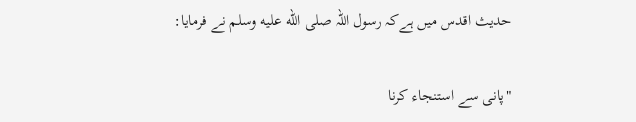حدیث اقدس میں ہےکہ رسول اللہ صلى الله عليه وسلم نے فرمایا:

"پانی سے استنجاء کرنا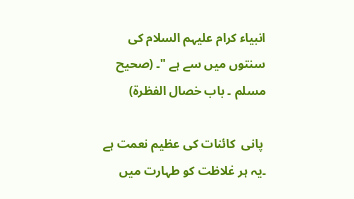انبیاء کرام علیہم السلام کی سنتوں میں سے ہے "۔ (صحیح مسلم ۔ باب خصال الفظرۃ)

 پانی  کائنات کی عظیم نعمت ہے ۔یہ ہر غلاظت کو طہارت میں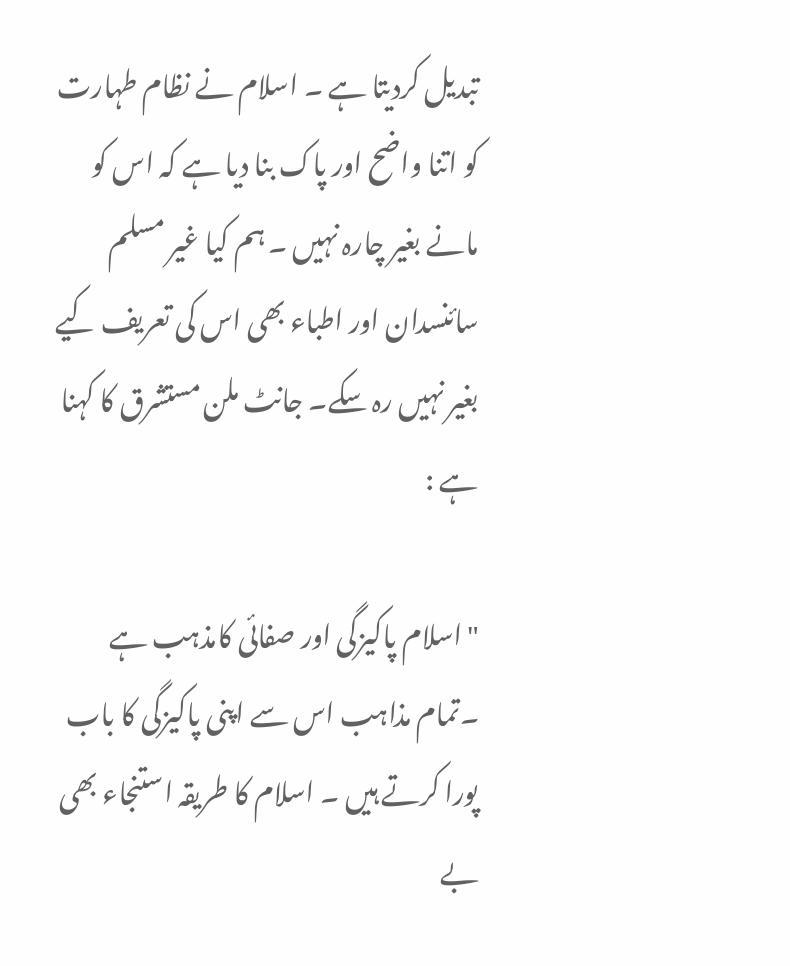تبدیل کردیتا ہے ۔ اسلام نے نظام طہارت کو اتنا واضح اور پاک بنا دیا ہے کہ اس کو مانے بغیر چارہ نہیں ۔ ہم کیا غیر مسلم سائنسدان اور اطباء بھی اس کی تعریف کیے بغیر نہیں رہ سکے۔ جانٹ ملن مستشرق کا کہنا ہے :

"اسلام پاکیزگی اور صفائی کامذہب ہے ۔تمام مذاہب اس سے اپنی پاکیزگی کا باب پورا کرتے ہیں ۔ اسلام کا طریقہ استنجاء بھی بے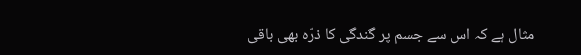مثال ہے کہ اس سے جسم پر گندگی کا ذرّہ بھی باقی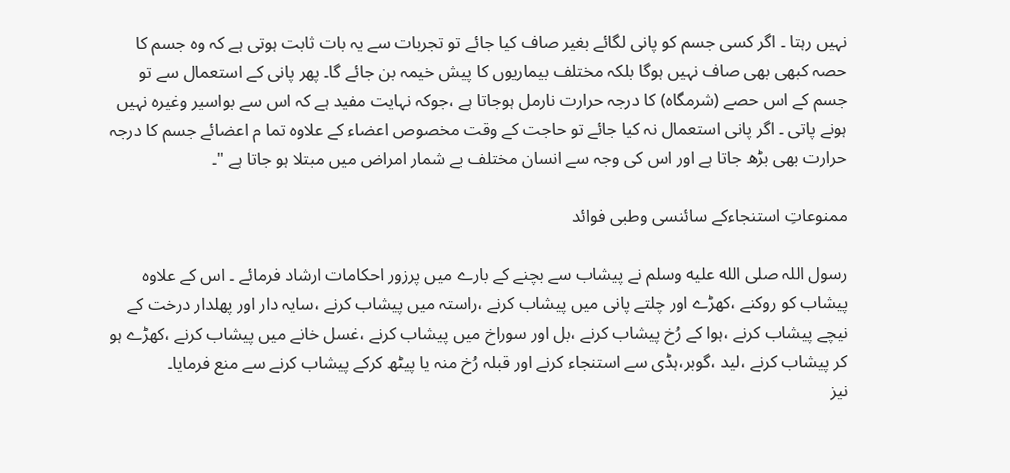نہیں رہتا ۔ اگر کسی جسم کو پانی لگائے بغیر صاف کیا جائے تو تجربات سے یہ بات ثابت ہوتی ہے کہ وہ جسم کا حصہ کبھی بھی صاف نہیں ہوگا بلکہ مختلف بیماریوں کا پیش خیمہ بن جائے گا۔ پھر پانی کے استعمال سے تو جسم کے اس حصے (شرمگاہ) کا درجہ حرارت نارمل ہوجاتا ہے ،جوکہ نہایت مفید ہے کہ اس سے بواسیر وغیرہ نہیں ہونے پاتی ۔ اگر پانی استعمال نہ کیا جائے تو حاجت کے وقت مخصوص اعضاء کے علاوہ تما م اعضائے جسم کا درجہ حرارت بھی بڑھ جاتا ہے اور اس کی وجہ سے انسان مختلف بے شمار امراض میں مبتلا ہو جاتا ہے "۔

ممنوعاتِ استنجاءکے سائنسی وطبی فوائد

رسول اللہ صلى الله عليه وسلم نے پیشاب سے بچنے کے بارے میں پرزور احکامات ارشاد فرمائے ۔ اس کے علاوہ پیشاب کو روکنے ،کھڑے اور چلتے پانی میں پیشاب کرنے ،راستہ میں پیشاب کرنے ،سایہ دار اور پھلدار درخت کے  نیچے پیشاب کرنے ،ہوا کے رُخ پیشاب کرنے ،بل اور سوراخ میں پیشاب کرنے ،غسل خانے میں پیشاب کرنے ،کھڑے ہو کر پیشاب کرنے ،لید ،گوبر،ہڈی سے استنجاء کرنے اور قبلہ رُخ منہ یا پیٹھ کرکے پیشاب کرنے سے منع فرمایا۔
نیز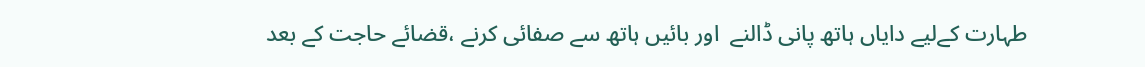طہارت کےلیے دایاں ہاتھ پانی ڈالنے  اور بائیں ہاتھ سے صفائی کرنے ،قضائے حاجت کے بعد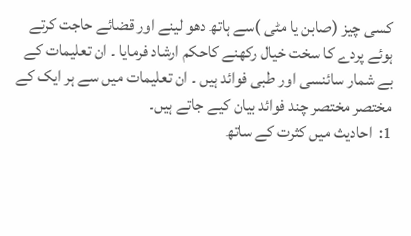کسی چیز (صابن یا مٹی )سے ہاتھ دھو لینے اور قضائے حاجت کرتے ہوئے پردے کا سخت خیال رکھنے کاحکم ارشاد فرمایا ۔ ان تعلیمات کے بے شمار سائنسی اور طبی فوائد ہیں ۔ ان تعلیمات میں سے ہر ایک کے مختصر مختصر چند فوائد بیان کیے جاتے ہیں۔
1:  احادیث میں کثرت کے ساتھ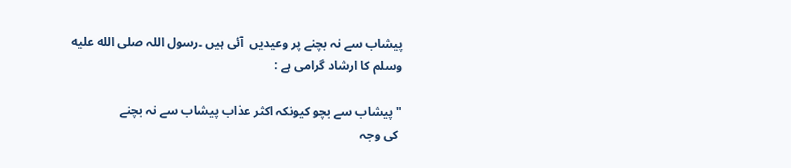پیشاب سے نہ بچنے پر وعیدیں  آئی ہیں ۔رسول اللہ صلى الله عليه وسلم کا ارشاد گرامی ہے :

"پیشاب سے بچو کیونکہ اکثر عذاب پیشاب سے نہ بچنے
 کی وجہ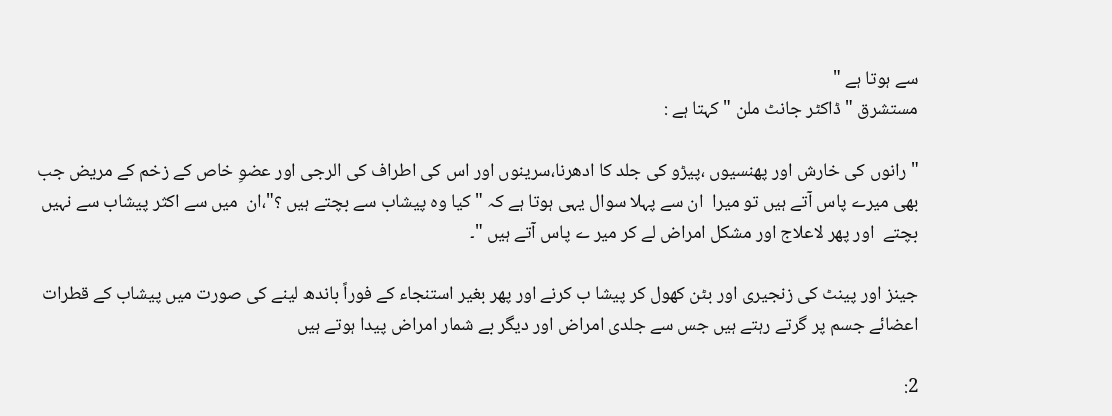سے ہوتا ہے "
مستشرق " ڈاکٹر جانٹ ملن " کہتا ہے :

"رانوں کی خارش اور پھنسیوں ،پیڑو کی جلد کا ادھرنا،سرینوں اور اس کی اطراف کی الرجی اور عضوِ خاص کے زخم کے مریض جب بھی میرے پاس آتے ہیں تو میرا  ان سے پہلا سوال یہی ہوتا ہے کہ " کیا وہ پیشاب سے بچتے ہیں ؟"،ان  میں سے اکثر پیشاب سے نہیں بچتے  اور پھر لاعلاج اور مشکل امراض لے کر میر ے پاس آتے ہیں "۔

جینز اور پینٹ کی زنجیری اور بٹن کھول کر پیشا ب کرنے اور پھر بغیر استنجاء کے فوراً باندھ لینے کی صورت میں پیشاب کے قطرات اعضائے جسم پر گرتے رہتے ہیں جس سے جلدی امراض اور دیگر بے شمار امراض پیدا ہوتے ہیں

2: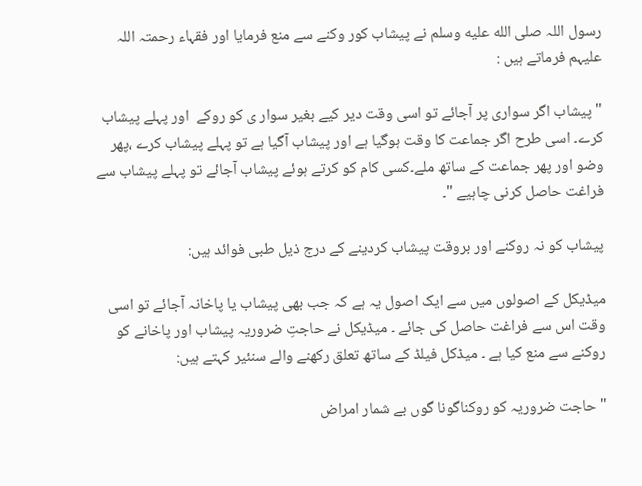رسول اللہ صلى الله عليه وسلم نے پیشاب کور وکنے سے منع فرمایا اور فقہاء رحمتہ اللہ علیہم فرماتے ہیں :

" پیشاب اگر سواری پر آجائے تو اسی وقت دیر کیے بغیر سوار ی کو روکے  اور پہلے پیشاب کرے۔ اسی طرح اگر جماعت کا وقت ہوگیا ہے اور پیشاب آگیا ہے تو پہلے پیشاب کرے ،پھر وضو اور پھر جماعت کے ساتھ ملے۔کسی کام کو کرتے ہوئے پیشاب آجائے تو پہلے پیشاب سے فراغت حاصل کرنی چاہیے "۔

پیشاب کو نہ روکنے اور بروقت پیشاب کردینے کے درج ذیل طبی فوائد ہیں:

میڈیکل کے اصولوں میں سے ایک اصول یہ ہے کہ جب بھی پیشاب یا پاخانہ آجائے تو اسی وقت اس سے فراغت حاصل کی جائے ۔ میڈیکل نے حاجتِ ضروریہ پیشاب اور پاخانے کو روکنے سے منع کیا ہے ۔ میڈکل فیلڈ کے ساتھ تعلق رکھنے والے سنئیر کہتے ہیں:

"حاجت ضروریہ کو روکناگونا گوں بے شمار امراض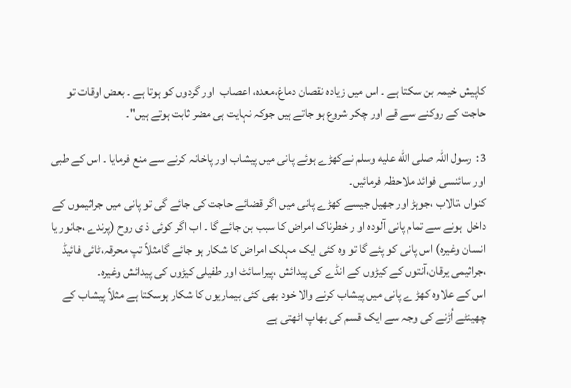کاپیش خیمہ بن سکتا ہے ۔ اس میں زیادہ نقصان دماغ،معدہ، اعصاب  اور گردوں کو ہوتا ہے ۔ بعض اوقات تو حاجت کے روکنے سے قے اور چکر شروع ہو جاتے ہیں جوکہ نہایت ہی مضر ثابت ہوتے ہیں"۔

3:  رسول اللہ صلى الله عليه وسلم نےکھڑے ہوئے پانی میں پیشاب اور پاخانہ کرنے سے منع فرمایا ۔ اس کے طبی اور سائنسی فوائد ملاحظہ فرمائیں۔
کنواں ،تالاب ،جوہڑ اور جھیل جیسے کھڑے پانی میں اگر قضائے حاجت کی جائے گی تو پانی میں جراثیموں کے داخل  ہونے سے تمام پانی آلودہ او ر خطرناک امراض کا سبب بن جائے گا ۔ اب اگر کوئی ذ ی روح (پرندے ،جانور یا انسان وغیرہ) اس پانی کو پئے گا تو وہ کئی ایک مہلک امراض کا شکار ہو جائے گامثلاً تپ محرقہ،ٹائی فائیڈ ،جراثیمی یرقان،آنتوں کے کیڑوں کے انڈے کی پیدائش ،پیراسائٹ اور طفیلی کیڑوں کی پیدائش وغیرہ۔
اس کے علاوہ کھڑ ے پانی میں پیشاب کرنے والا خود بھی کئی بیماریوں کا شکار ہوسکتا ہے مثلاً پیشاب کے چھینٹے اُڑنے کی وجہ سے ایک قسم کی بھاپ اٹھتی ہے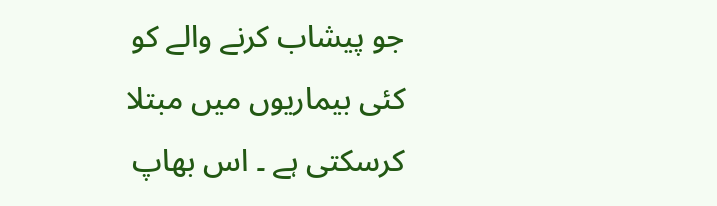جو پیشاب کرنے والے کو کئی بیماریوں میں مبتلا کرسکتی ہے ۔ اس بھاپ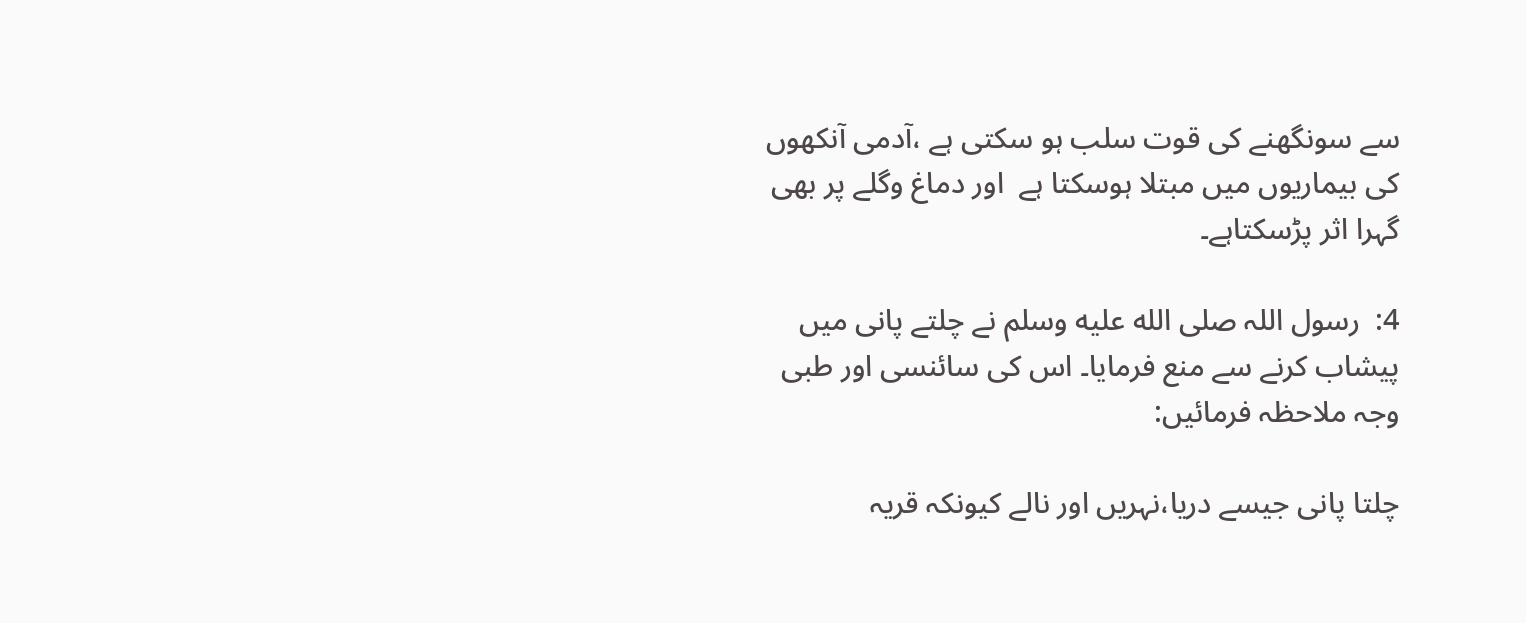سے سونگھنے کی قوت سلب ہو سکتی ہے ،آدمی آنکھوں کی بیماریوں میں مبتلا ہوسکتا ہے  اور دماغ وگلے پر بھی گہرا اثر پڑسکتاہے۔

4:  رسول اللہ صلى الله عليه وسلم نے چلتے پانی میں پیشاب کرنے سے منع فرمایا۔ اس کی سائنسی اور طبی وجہ ملاحظہ فرمائیں:

چلتا پانی جیسے دریا،نہریں اور نالے کیونکہ قریہ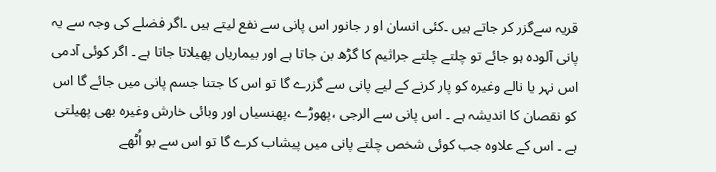قریہ سےگزر کر جاتے ہیں ۔کئی انسان او ر جانور اس پانی سے نفع لیتے ہیں ۔اگر فضلے کی وجہ سے یہ پانی آلودہ ہو جائے تو چلتے چلتے جراثیم کا گڑھ بن جاتا ہے اور بیماریاں پھیلاتا جاتا ہے ۔ اگر کوئی آدمی اس نہر یا نالے وغیرہ کو پار کرنے کے لیے پانی سے گزرے گا تو اس کا جتنا جسم پانی میں جائے گا اس کو نقصان کا اندیشہ ہے ۔ اس پانی سے الرجی ،پھوڑے ،پھنسیاں اور وبائی خارش وغیرہ بھی پھیلتی ہے ۔ اس کے علاوہ جب کوئی شخص چلتے پانی میں پیشاب کرے گا تو اس سے بو اُٹھے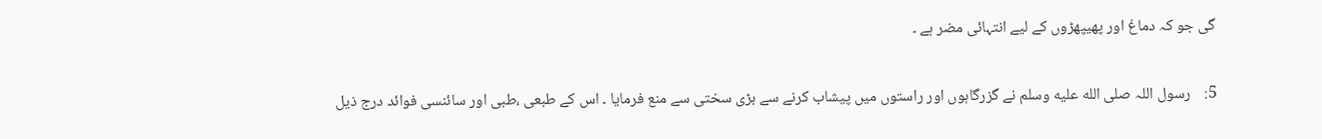گی جو کہ دماغ اور پھیپھڑوں کے لیے انتہائی مضر ہے ۔

5:    رسول اللہ صلى الله عليه وسلم نے گزرگاہوں اور راستوں میں پیشاب کرنے سے بڑی سختی سے منع فرمایا ۔ اس کے طبعی ،طبی اور سائنسی فوائد درج ذیل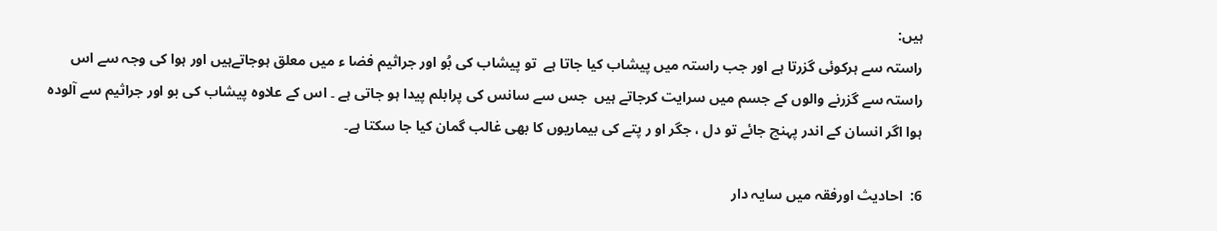ہیں:
راستہ سے ہرکوئی گزرتا ہے اور جب راستہ میں پیشاب کیا جاتا ہے  تو پیشاب کی بُو اور جراثیم فضا ء میں معلق ہوجاتےہیں اور ہوا کی وجہ سے اس راستہ سے گزرنے والوں کے جسم میں سرایت کرجاتے ہیں  جس سے سانس کی پرابلم پیدا ہو جاتی ہے ۔ اس کے علاوہ پیشاب کی بو اور جراثیم سے آلودہ ہوا اگر انسان کے اندر پہنچ جائے تو دل ، جگر او ر پتے کی بیماریوں کا بھی غالب گمان کیا جا سکتا ہے۔

6:  احادیث اورفقہ میں سایہ دار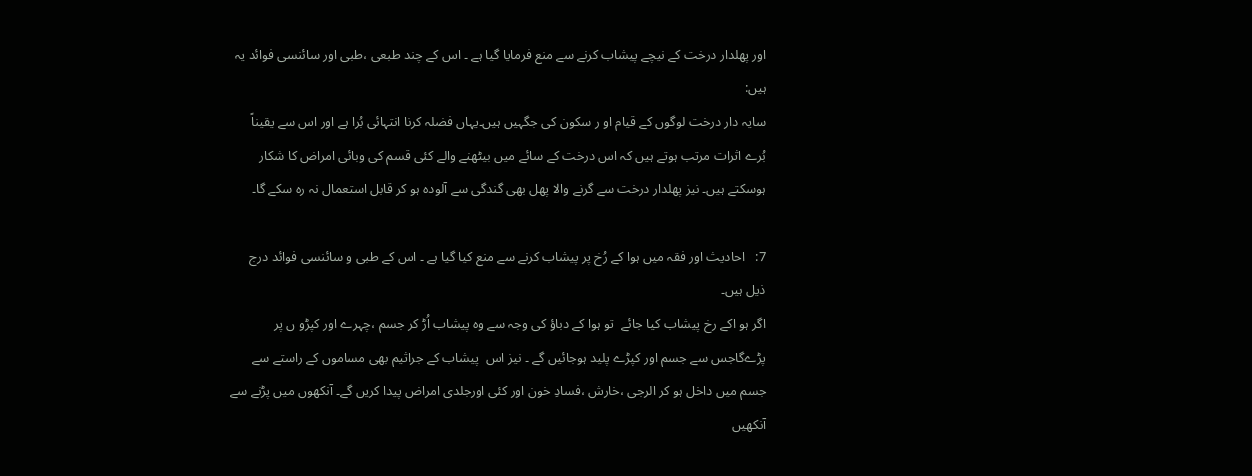اور پھلدار درخت کے نیچے پیشاب کرنے سے منع فرمایا گیا ہے ۔ اس کے چند طبعی ،طبی اور سائنسی فوائد یہ ہیں:
سایہ دار درخت لوگوں کے قیام او ر سکون کی جگہیں ہیں۔یہاں فضلہ کرنا انتہائی بُرا ہے اور اس سے یقیناً بُرے اثرات مرتب ہوتے ہیں کہ اس درخت کے سائے میں بیٹھنے والے کئی قسم کی وبائی امراض کا شکار ہوسکتے ہیں۔ نیز پھلدار درخت سے گرنے والا پھل بھی گندگی سے آلودہ ہو کر قابل استعمال نہ رہ سکے گا۔

7:   احادیث اور فقہ میں ہوا کے رُخ پر پیشاب کرنے سے منع کیا گیا ہے ۔ اس کے طبی و سائنسی فوائد درج ذیل ہیں۔
اگر ہو اکے رخ پیشاب کیا جائے  تو ہوا کے دباؤ کی وجہ سے وہ پیشاب اُڑ کر جسم ،چہرے اور کپڑو ں پر پڑےگاجس سے جسم اور کپڑے پلید ہوجائیں گے ۔ نیز اس  پیشاب کے جراثیم بھی مساموں کے راستے سے جسم میں داخل ہو کر الرجی ،خارش ،فسادِ خون اور کئی اورجلدی امراض پیدا کریں گے۔ آنکھوں میں پڑنے سے آنکھیں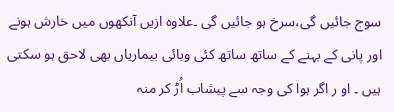سوج جائیں گی،سرخ ہو جائیں گی ۔علاوہ ازیں آنکھوں میں خارش ہونے اور پانی کے بہنے کے ساتھ ساتھ کئی وبائی بیماریاں بھی لاحق ہو سکتی ہیں ۔ او ر اگر ہوا کی وجہ سے پیشاب اُڑ کر منہ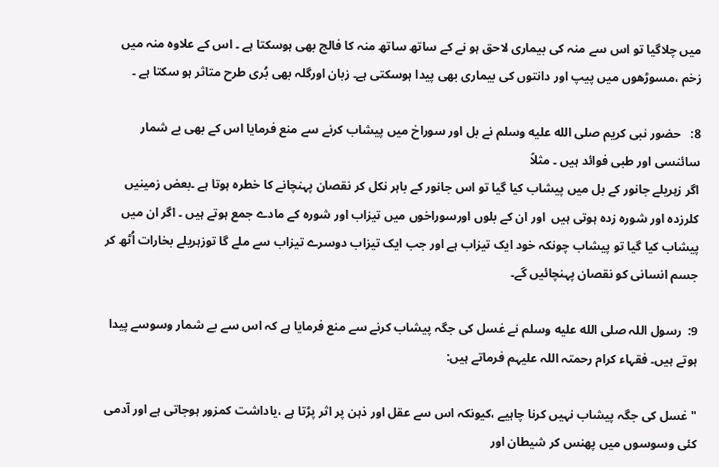میں چلاگیا تو اس سے منہ کی بیماری لاحق ہو نے کے ساتھ ساتھ منہ کا فالج بھی ہوسکتا ہے ۔ اس کے علاوہ منہ میں زخم ،مسوڑھوں میں پیپ اور دانتوں کی بیماری بھی پیدا ہوسکتی ہے۔ زبان اورگلہ بھی بُری طرح متاثر ہو سکتا ہے ۔

8:   حضور نبی کریم صلى الله عليه وسلم نے بل اور سوراخ میں پیشاب کرنے سے منع فرمایا اس کے بھی بے شمار سائنسی اور طبی فوائد ہیں ۔ مثلاً
اگر زہریلے جانور کے بل میں پیشاب کیا گیا تو اس جانور کے باہر نکل کر نقصان پہنچانے کا خطرہ ہوتا ہے ۔بعض زمینیں کلرزدہ اور شورہ زدہ ہوتی ہیں  اور ان کے بلوں اورسوراخوں میں تیزاب اور شورہ کے مادے جمع ہوتے ہیں ۔ اگر ان میں پیشاب کیا گیا تو پیشاب چونکہ خود ایک تیزاب ہے اور جب ایک تیزاب دوسرے تیزاب سے ملے گا توزہریلے بخارات اُٹھ کر جسم انسانی کو نقصان پہنچائیں گے۔

9:  رسول اللہ صلى الله عليه وسلم نے غسل کی جگہ پیشاب کرنے سے منع فرمایا ہے کہ اس سے بے شمار وسوسے پیدا ہوتے ہیں۔ فقہاء کرام رحمتہ اللہ علیہم فرماتے ہیں:

" غسل کی جگہ پیشاب نہیں کرنا چاہیے ،کیونکہ اس سے عقل اور ذہن پر اثر پڑتا ہے ،یاداشت کمزور ہوجاتی ہے اور آدمی کئی وسوسوں میں پھنس کر شیطان اور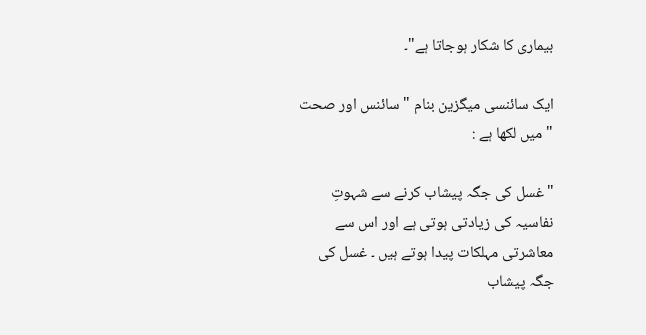بیماری کا شکار ہوجاتا ہے"۔

ایک سائنسی میگزین بنام " سائنس اور صحت " میں لکھا ہے :

"غسل کی جگہ پیشاب کرنے سے شہوتِ نفاسیہ کی زیادتی ہوتی ہے اور اس سے معاشرتی مہلکات پیدا ہوتے ہیں ۔ غسل کی جگہ پیشاب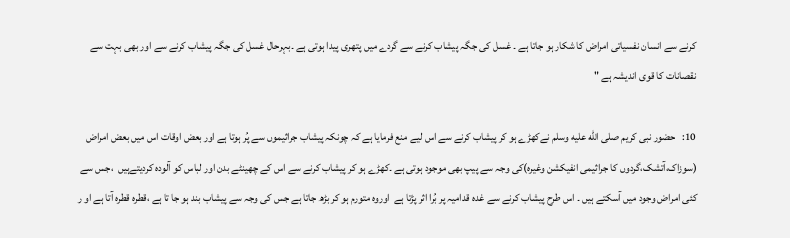کرنے سے انسان نفسیاتی امراض کا شکار ہو جاتا ہے ۔ غسل کی جگہ پیشاب کرنے سے گردے میں پتھری پیدا ہوتی ہے ۔بہرحال غسل کی جگہ پیشاب کرنے سے اور بھی بہت سے نقصانات کا قوی اندیشہ ہے "

10:   حضور نبی کریم صلى الله عليه وسلم نےکھڑے ہو کر پیشاب کرنے سے اس لیے منع فرمایا ہے کہ چونکہ پیشاب جراثیموں سے پُر ہوتا ہے اور بعض اوقات اس میں بعض امراض (سوزاک،آتشک،گردوں کا جراثیمی انفیکشن وغیرہ)کی وجہ سے پیپ بھی موجود ہوتی ہے ۔کھڑے ہو کر پیشاب کرنے سے اس کے چھینٹے بدن اور لباس کو آلودہ کردیتےہیں  ،جس سے کئی امراض وجود میں آسکتے ہیں ۔ اس طرح پیشاب کرنے سے غدہ قدامیہ پر بُرا اثر پڑتا ہے  اوروہ متورم ہو کر بڑھ جاتا ہے جس کی وجہ سے پیشاب بند ہو جا تا ہے ،قطرہ قطرہ آتا ہے او ر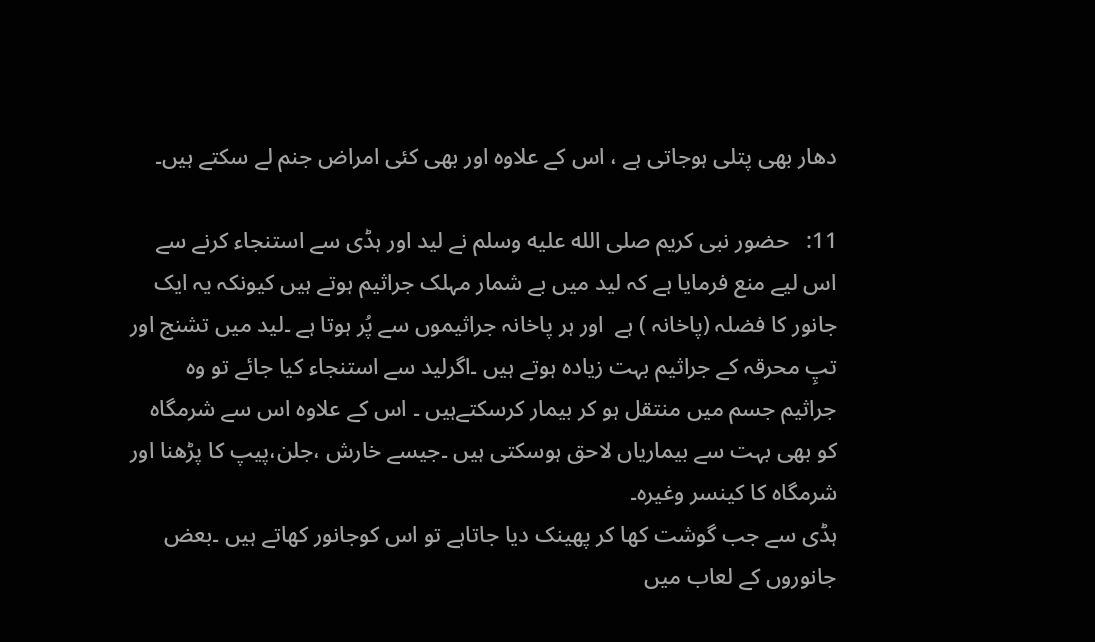دھار بھی پتلی ہوجاتی ہے ، اس کے علاوہ اور بھی کئی امراض جنم لے سکتے ہیں۔

11:   حضور نبی کریم صلى الله عليه وسلم نے لید اور ہڈی سے استنجاء کرنے سے اس لیے منع فرمایا ہے کہ لید میں بے شمار مہلک جراثیم ہوتے ہیں کیونکہ یہ ایک جانور کا فضلہ (پاخانہ ) ہے  اور ہر پاخانہ جراثیموں سے پُر ہوتا ہے ۔لید میں تشنج اور تپِ محرقہ کے جراثیم بہت زیادہ ہوتے ہیں ۔اگرلید سے استنجاء کیا جائے تو وہ جراثیم جسم میں منتقل ہو کر بیمار کرسکتےہیں ۔ اس کے علاوہ اس سے شرمگاہ کو بھی بہت سے بیماریاں لاحق ہوسکتی ہیں ۔جیسے خارش ،جلن،پیپ کا پڑھنا اور شرمگاہ کا کینسر وغیرہ۔
ہڈی سے جب گوشت کھا کر پھینک دیا جاتاہے تو اس کوجانور کھاتے ہیں ۔بعض جانوروں کے لعاب میں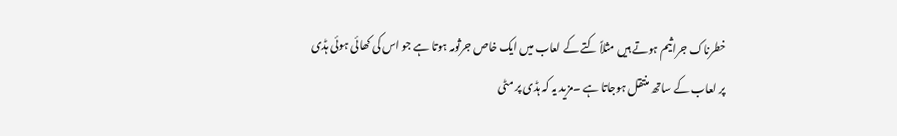خطرناک جراثیم ہوتے ہیں مثلاً کتے کے لعاب میں ایک خاص جرثومہ ہوتا ہے جو اس کی کھائی ہوئی ہڈی پر لعاب کے ساتھ منتقل ہوجاتا ہے ۔مزید یہ کہ ہڈی پر مٹی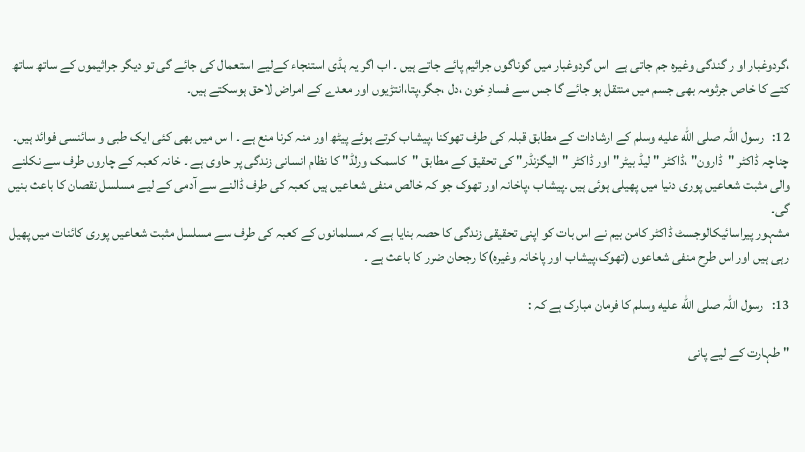،گردوغبار او ر گندگی وغیرہ جم جاتی ہے  اس گردوغبار میں گوناگوں جراثیم پائے جاتے ہیں ۔ اب اگر یہ ہڈی استنجاء کےلیے استعمال کی جائے گی تو دیگر جراثیموں کے ساتھ ساتھ کتے کا خاص جرثومہ بھی جسم میں منتقل ہو جائے گا جس سے فسادِ خون ،دل ،جگر،پتا،انتڑیوں اور معدے کے امراض لاحق ہوسکتے ہیں۔

12:   رسول اللہ صلى الله عليه وسلم کے ارشادات کے مطابق قبلہ کی طرف تھوکنا ،پیشاب کرتے ہوئے پیٹھ اور منہ کرنا منع ہے ۔ ا س میں بھی کئی ایک طبی و سائنسی فوائد ہیں۔ چناچہ ڈاکٹر "ڈارون" ،ڈاکٹر " لیڈ بیٹر" اور ڈاکٹر "الیگزنڈر" کی تحقیق کے مطابق "کاسمک ورلڈ" کا نظام انسانی زندگی پر حاوی ہے ۔ خانہ کعبہ کے چاروں طرف سے نکلنے والی مثبت شعاعیں پوری دنیا میں پھیلی ہوئی ہیں ۔پیشاب ،پاخانہ اور تھوک جو کہ خالص منفی شعاعیں ہیں کعبہ کی طرف ڈالنے سے آدمی کے لیے مسلسل نقصان کا باعث بنیں گی۔
مشہور پیراسائیکالوجسٹ ڈاکٹر کامن بیم نے اس بات کو اپنی تحقیقی زندگی کا حصہ بنایا ہے کہ مسلمانوں کے کعبہ کی طرف سے مسلسل مثبت شعاعیں پوری کائنات میں پھیل رہی ہیں اور اس طرح منفی شعاعوں (تھوک،پیشاب اور پاخانہ وغیرہ)کا رجحان ضرر کا باعث ہے ۔

13:   رسول اللہ صلى الله عليه وسلم کا فرمان مبارک ہے کہ :

" طہارت کے لیے پانی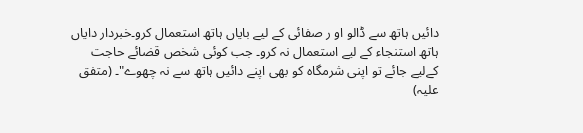دائیں ہاتھ سے ڈالو او ر صفائی کے لیے بایاں ہاتھ استعمال کرو۔خبردار دایاں ہاتھ استنجاء کے لیے استعمال نہ کرو۔ جب کوئی شخص قضائے حاجت کےلیے جائے تو اپنی شرمگاہ کو بھی اپنے دائیں ہاتھ سے نہ چھوے"۔ (متفق علیہ)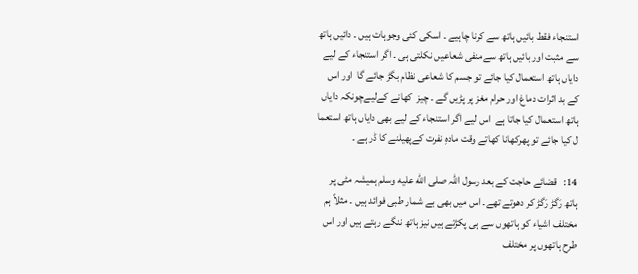استنجاء فقط بائیں ہاتھ سے کرنا چاہیے ۔ اسکی کئی وجوہات ہیں ۔ دائیں ہاتھ سے مثبت اور بائیں ہاتھ سےمنفی شعاعیں نکلتی ہی ۔ اگر استنجاء کے لیے دایاں ہاتھ استعمال کیا جائے تو جسم کا شعاعی نظام بگڑ جائے گا  اور اس کے بد اثرات دماغ اور حرام مغز پر پڑیں گے ۔ چیز  کھانے کےلیےچونکہ دایاں ہاتھ استعمال کیا جاتا ہے  اس لیے اگر استنجاء کے لیے بھی دایاں ہاتھ استعما ل کیا جائے تو پھرکھانا کھاتے وقت مادہِ نفرت کےپھیلنے کا ڈر ہے ۔

14:   قضائے حاجت کے بعد رسول اللہ صلى الله عليه وسلم ہمیشہ مٹی پر ہاتھ رَگڑ رَگڑ کر دھوتے تھے۔ اس میں بھی بے شمار طبی فوائد ہیں ۔ مثلاً ہم مختلف اشیاء کو ہاتھوں سے ہی پکڑتے ہیں نیز ہاتھ ننگے رہتے ہیں اور اس طرح ہاتھوں پر مختلف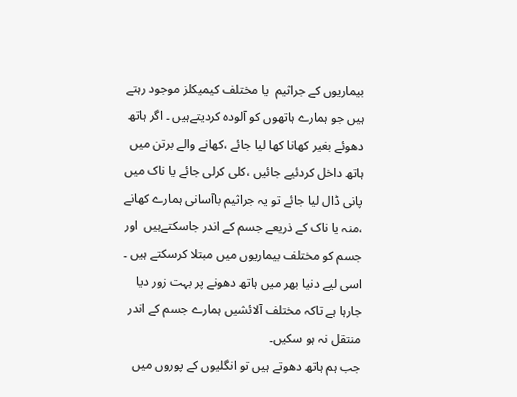بیماریوں کے جراثیم  یا مختلف کیمیکلز موجود رہتے ہیں جو ہمارے ہاتھوں کو آلودہ کردیتےہیں ۔ اگر ہاتھ دھوئے بغیر کھانا کھا لیا جائے ،کھانے والے برتن میں ہاتھ داخل کردئیے جائیں ،کلی کرلی جائے یا ناک میں پانی ڈال لیا جائے تو یہ جراثیم باآسانی ہمارے کھانے ،منہ یا ناک کے ذریعے جسم کے اندر جاسکتےہیں  اور جسم کو مختلف بیماریوں میں مبتلا کرسکتے ہیں ۔ اسی لیے دنیا بھر میں ہاتھ دھونے پر بہت زور دیا جارہا ہے تاکہ مختلف آلائشیں ہمارے جسم کے اندر منتقل نہ ہو سکیں۔
جب ہم ہاتھ دھوتے ہیں تو انگلیوں کے پوروں میں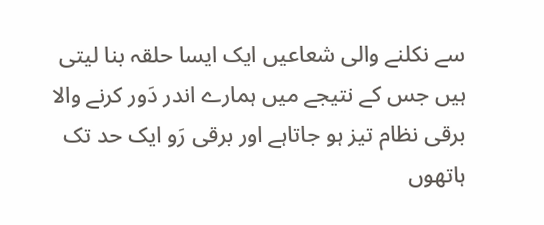سے نکلنے والی شعاعیں ایک ایسا حلقہ بنا لیتی ہیں جس کے نتیجے میں ہمارے اندر دَور کرنے والا برقی نظام تیز ہو جاتاہے اور برقی رَو ایک حد تک ہاتھوں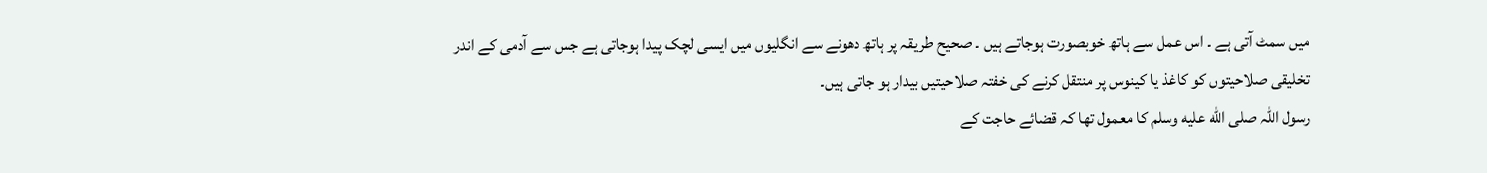میں سمٹ آتی ہے ۔ اس عمل سے ہاتھ خوبصورت ہوجاتے ہیں ۔ صحیح طریقہ پر ہاتھ دھونے سے انگلیوں میں ایسی لچک پیدا ہوجاتی ہے جس سے آدمی کے اندر تخلیقی صلاحیتوں کو کاغذ یا کینوس پر منتقل کرنے کی خفتہ صلاحیتیں بیدار ہو جاتی ہیں۔
رسول اللہ صلى الله عليه وسلم کا معمول تھا کہ قضائے حاجت کے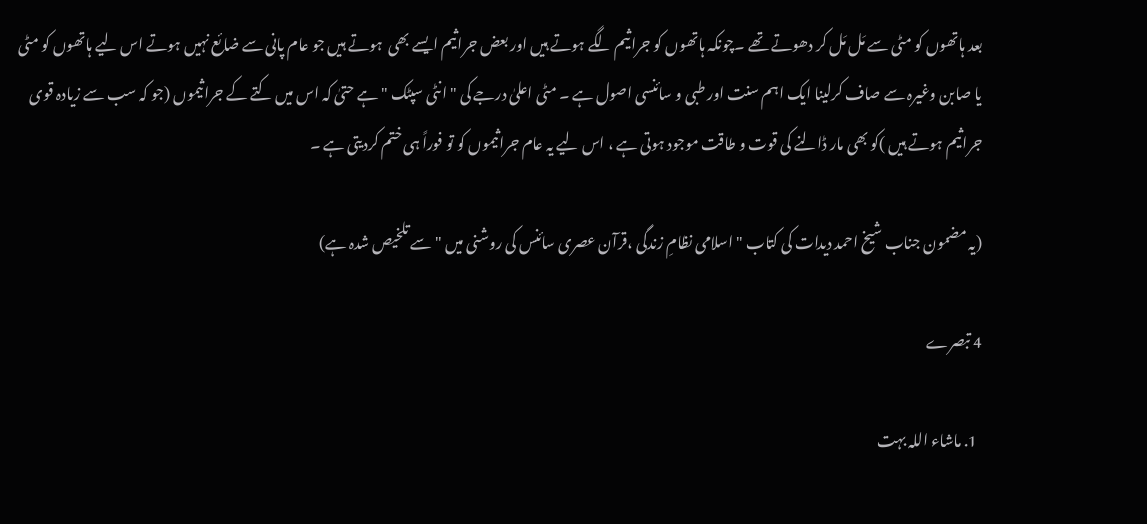بعد ہاتھوں کو مٹی سے مَل مَل کر دھوتے تھے ۔چونکہ ہاتھوں کو جراثیم لگے ہوتے ہیں اور بعض جراثیم ایسے بھی  ہوتے ہیں جو عام پانی سے ضائع نہیں ہوتے اس لیے ہاتھوں کو مٹی یا صابن وغیرہ سے صاف کرلینا ایک اہم سنت اور طبی و سائنسی اصول ہے ۔ مٹی اعلیٰ درجے کی " انٹی سپٹک " ہے حتیٰ کہ اس میں کتے کے جراثیموں (جو کہ سب سے زیادہ قوی جراثیم ہوتے ہیں )کو بھی مار ڈالنے کی قوت و طاقت موجود ہوتی ہے ، اس لیے یہ عام جراثیموں کو تو فوراً ہی ختم کردیتی ہے ۔

(یہ مضمون جناب شیخ احمد دیدات کی کتاب " اسلامی نظامِ زندگی ،قرآن عصری سائنس کی روشنی میں "سے تلخیص شدہ ہے)

4 تبصرے

  1. ماشاء اللہ بہت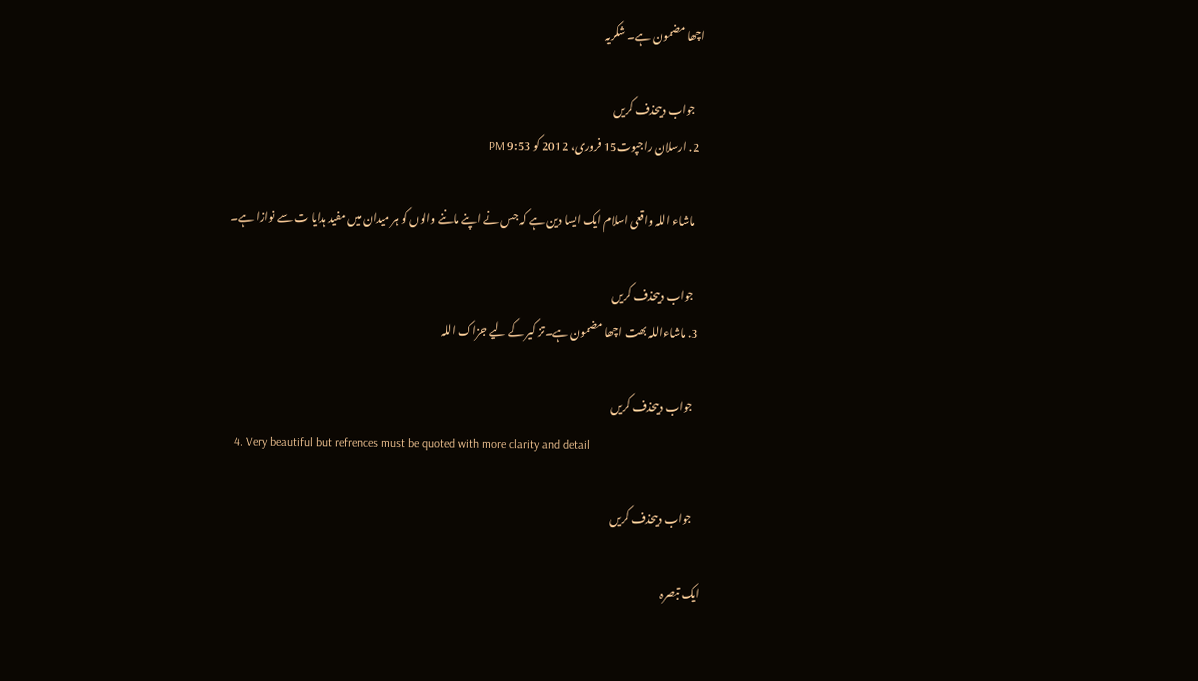اچھا مضمون ہے۔ شکریہ

    جواب دیںحذف کریں
  2. ارسلان راجپوت15 فروری، 2012 کو 9:53 PM

    ماشاء اللہ واقعی اسلام ایک ایسا دین ہے کہ جس نے اپنے ماننے والوں کو ہر میدان میں مفید ہدایا ت سے نوازا ہے۔

    جواب دیںحذف کریں
  3. ماشاءاللہ بھت اچھا مضمون ہے۔تز کیر کے لیے جزاک اللہ

    جواب دیںحذف کریں
  4. Very beautiful but refrences must be quoted with more clarity and detail

    جواب دیںحذف کریں

ایک تبصرہ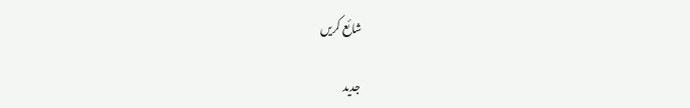شائع کریں

جدید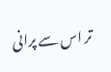تر اس سے پرانی